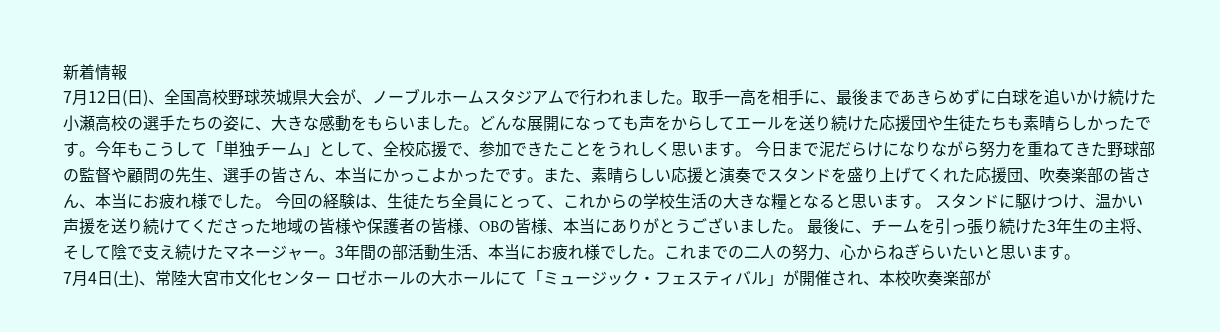新着情報
7月12日(日)、全国高校野球茨城県大会が、ノーブルホームスタジアムで行われました。取手一高を相手に、最後まであきらめずに白球を追いかけ続けた小瀬高校の選手たちの姿に、大きな感動をもらいました。どんな展開になっても声をからしてエールを送り続けた応援団や生徒たちも素晴らしかったです。今年もこうして「単独チーム」として、全校応援で、参加できたことをうれしく思います。 今日まで泥だらけになりながら努力を重ねてきた野球部の監督や顧問の先生、選手の皆さん、本当にかっこよかったです。また、素晴らしい応援と演奏でスタンドを盛り上げてくれた応援団、吹奏楽部の皆さん、本当にお疲れ様でした。 今回の経験は、生徒たち全員にとって、これからの学校生活の大きな糧となると思います。 スタンドに駆けつけ、温かい声援を送り続けてくださった地域の皆様や保護者の皆様、OBの皆様、本当にありがとうございました。 最後に、チームを引っ張り続けた3年生の主将、そして陰で支え続けたマネージャー。3年間の部活動生活、本当にお疲れ様でした。これまでの二人の努力、心からねぎらいたいと思います。
7月4日(土)、常陸大宮市文化センター ロゼホールの大ホールにて「ミュージック・フェスティバル」が開催され、本校吹奏楽部が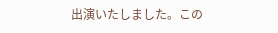出演いたしました。この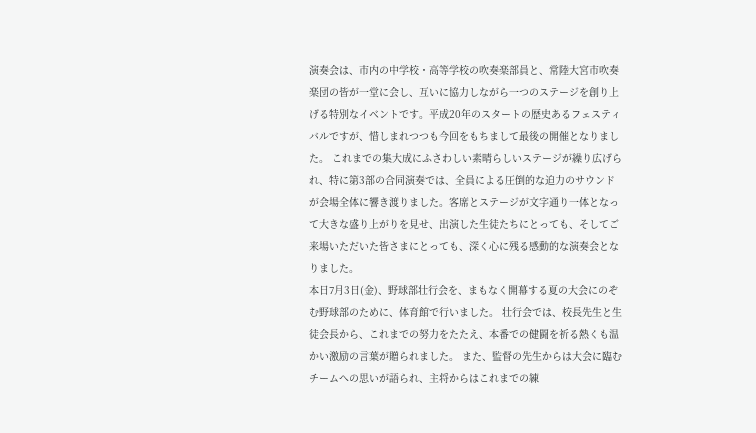演奏会は、市内の中学校・高等学校の吹奏楽部員と、常陸大宮市吹奏楽団の皆が一堂に会し、互いに協力しながら一つのステージを創り上げる特別なイベントです。平成20年のスタートの歴史あるフェスティバルですが、惜しまれつつも今回をもちまして最後の開催となりました。 これまでの集大成にふさわしい素晴らしいステージが繰り広げられ、特に第3部の合同演奏では、全員による圧倒的な迫力のサウンドが会場全体に響き渡りました。客席とステージが文字通り一体となって大きな盛り上がりを見せ、出演した生徒たちにとっても、そしてご来場いただいた皆さまにとっても、深く心に残る感動的な演奏会となりました。
本日7月3日(金)、野球部壮行会を、まもなく開幕する夏の大会にのぞむ野球部のために、体育館で行いました。 壮行会では、校長先生と生徒会長から、これまでの努力をたたえ、本番での健闘を祈る熱くも温かい激励の言葉が贈られました。 また、監督の先生からは大会に臨むチームへの思いが語られ、主将からはこれまでの練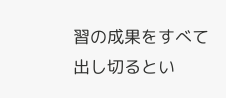習の成果をすべて出し切るとい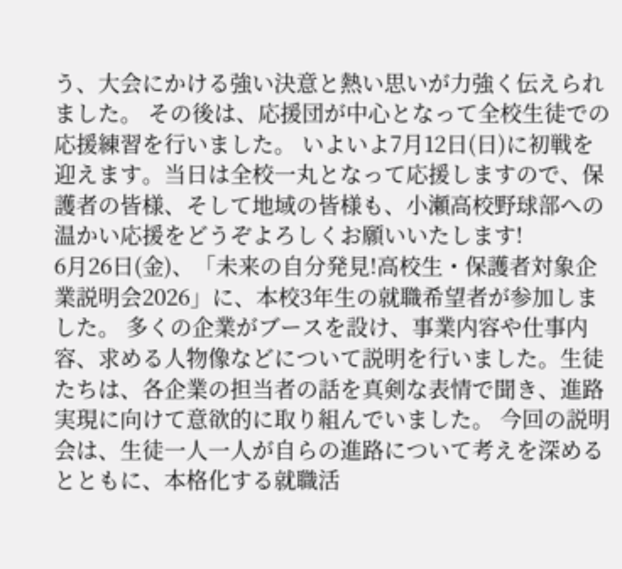う、大会にかける強い決意と熱い思いが力強く伝えられました。 その後は、応援団が中心となって全校生徒での応援練習を行いました。 いよいよ7月12日(日)に初戦を迎えます。当日は全校一丸となって応援しますので、保護者の皆様、そして地域の皆様も、小瀬高校野球部への温かい応援をどうぞよろしくお願いいたします!
6月26日(金)、「未来の自分発見!高校生・保護者対象企業説明会2026」に、本校3年生の就職希望者が参加しました。 多くの企業がブースを設け、事業内容や仕事内容、求める人物像などについて説明を行いました。生徒たちは、各企業の担当者の話を真剣な表情で聞き、進路実現に向けて意欲的に取り組んでいました。 今回の説明会は、生徒一人一人が自らの進路について考えを深めるとともに、本格化する就職活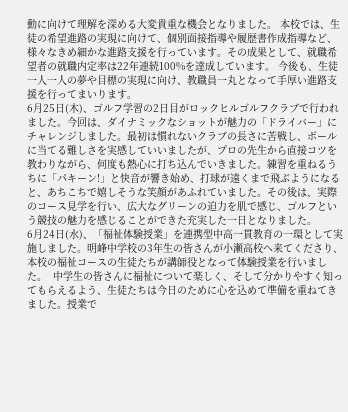動に向けて理解を深める大変貴重な機会となりました。 本校では、生徒の希望進路の実現に向けて、個別面接指導や履歴書作成指導など、様々なきめ細かな進路支援を行っています。その成果として、就職希望者の就職内定率は22年連続100%を達成しています。 今後も、生徒一人一人の夢や目標の実現に向け、教職員一丸となって手厚い進路支援を行ってまいります。
6月25日(木)、ゴルフ学習の2日目がロックヒルゴルフクラブで行われました。今回は、ダイナミックなショットが魅力の「ドライバー」にチャレンジしました。最初は慣れないクラブの長さに苦戦し、ボールに当てる難しさを実感していいましたが、プロの先生から直接コツを教わりながら、何度も熱心に打ち込んでいきました。練習を重ねるうちに「パキーン!」と快音が響き始め、打球が遠くまで飛ぶようになると、あちこちで嬉しそうな笑顔があふれていました。その後は、実際のコース見学を行い、広大なグリーンの迫力を肌で感じ、ゴルフという競技の魅力を感じることができた充実した一日となりました。
6月24日(水)、「福祉体験授業」を連携型中高一貫教育の一環として実施しました。明峰中学校の3年生の皆さんが小瀬高校へ来てくださり、本校の福祉コースの生徒たちが講師役となって体験授業を行いました。  中学生の皆さんに福祉について楽しく、そして分かりやすく知ってもらえるよう、生徒たちは今日のために心を込めて準備を重ねてきました。授業で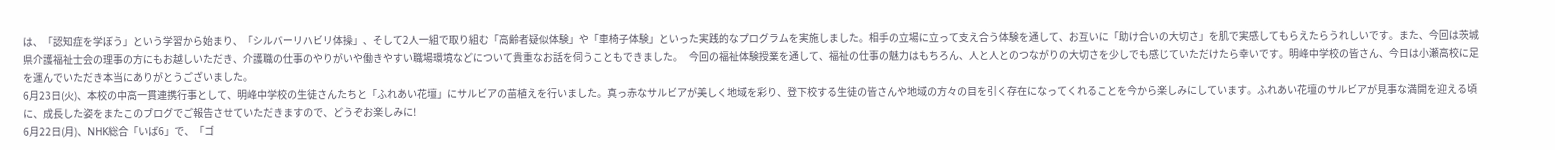は、「認知症を学ぼう」という学習から始まり、「シルバーリハビリ体操」、そして2人一組で取り組む「高齢者疑似体験」や「車椅子体験」といった実践的なプログラムを実施しました。相手の立場に立って支え合う体験を通して、お互いに「助け合いの大切さ」を肌で実感してもらえたらうれしいです。また、今回は茨城県介護福祉士会の理事の方にもお越しいただき、介護職の仕事のやりがいや働きやすい職場環境などについて貴重なお話を伺うこともできました。   今回の福祉体験授業を通して、福祉の仕事の魅力はもちろん、人と人とのつながりの大切さを少しでも感じていただけたら幸いです。明峰中学校の皆さん、今日は小瀬高校に足を運んでいただき本当にありがとうございました。
6月23日(火)、本校の中高一貫連携行事として、明峰中学校の生徒さんたちと「ふれあい花壇」にサルビアの苗植えを行いました。真っ赤なサルビアが美しく地域を彩り、登下校する生徒の皆さんや地域の方々の目を引く存在になってくれることを今から楽しみにしています。ふれあい花壇のサルビアが見事な満開を迎える頃に、成長した姿をまたこのブログでご報告させていただきますので、どうぞお楽しみに!
6月22日(月)、NHK総合「いば6」で、「ゴ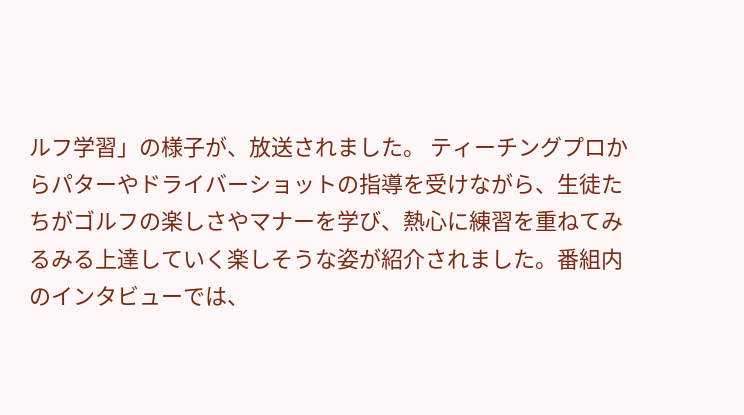ルフ学習」の様子が、放送されました。 ティーチングプロからパターやドライバーショットの指導を受けながら、生徒たちがゴルフの楽しさやマナーを学び、熱心に練習を重ねてみるみる上達していく楽しそうな姿が紹介されました。番組内のインタビューでは、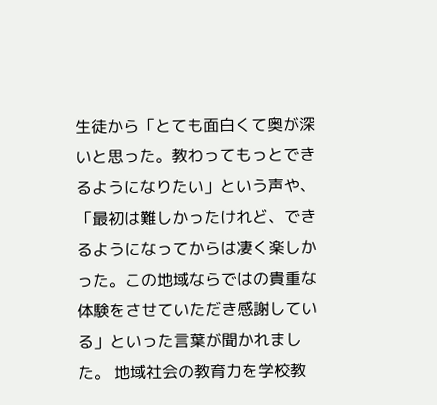生徒から「とても面白くて奥が深いと思った。教わってもっとできるようになりたい」という声や、「最初は難しかったけれど、できるようになってからは凄く楽しかった。この地域ならではの貴重な体験をさせていただき感謝している」といった言葉が聞かれました。 地域社会の教育力を学校教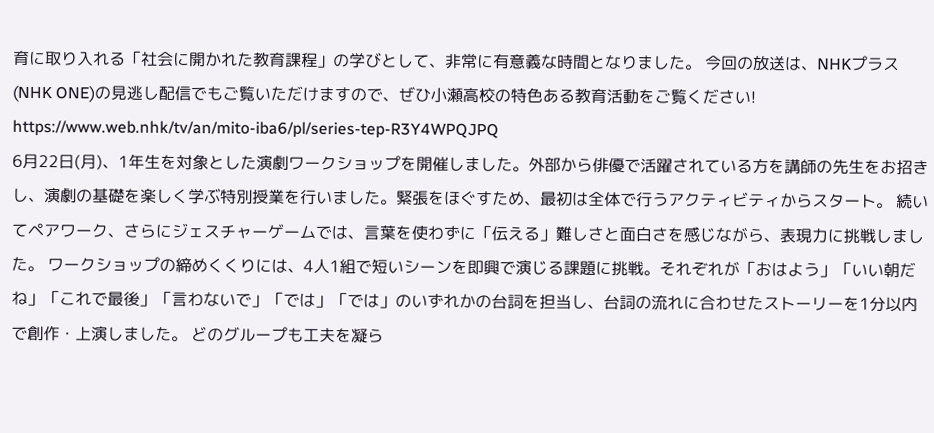育に取り入れる「社会に開かれた教育課程」の学びとして、非常に有意義な時間となりました。 今回の放送は、NHKプラス(NHK ONE)の見逃し配信でもご覧いただけますので、ぜひ小瀬高校の特色ある教育活動をご覧ください! https://www.web.nhk/tv/an/mito-iba6/pl/series-tep-R3Y4WPQJPQ
6月22日(月)、1年生を対象とした演劇ワークショップを開催しました。外部から俳優で活躍されている方を講師の先生をお招きし、演劇の基礎を楽しく学ぶ特別授業を行いました。緊張をほぐすため、最初は全体で行うアクティビティからスタート。 続いてペアワーク、さらにジェスチャーゲームでは、言葉を使わずに「伝える」難しさと面白さを感じながら、表現力に挑戦しました。 ワークショップの締めくくりには、4人1組で短いシーンを即興で演じる課題に挑戦。それぞれが「おはよう」「いい朝だね」「これで最後」「言わないで」「では」「では」のいずれかの台詞を担当し、台詞の流れに合わせたストーリーを1分以内で創作・上演しました。 どのグループも工夫を凝ら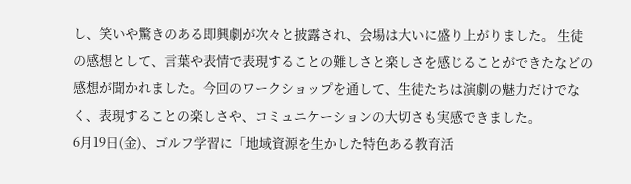し、笑いや驚きのある即興劇が次々と披露され、会場は大いに盛り上がりました。 生徒の感想として、言葉や表情で表現することの難しさと楽しさを感じることができたなどの感想が聞かれました。今回のワークショップを通して、生徒たちは演劇の魅力だけでなく、表現することの楽しさや、コミュニケーションの大切さも実感できました。
6月19日(金)、ゴルフ学習に「地域資源を生かした特色ある教育活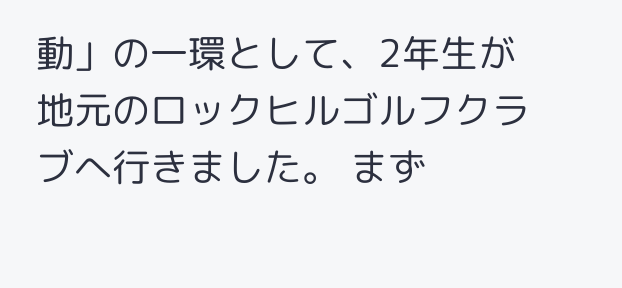動」の一環として、2年生が地元のロックヒルゴルフクラブへ行きました。 まず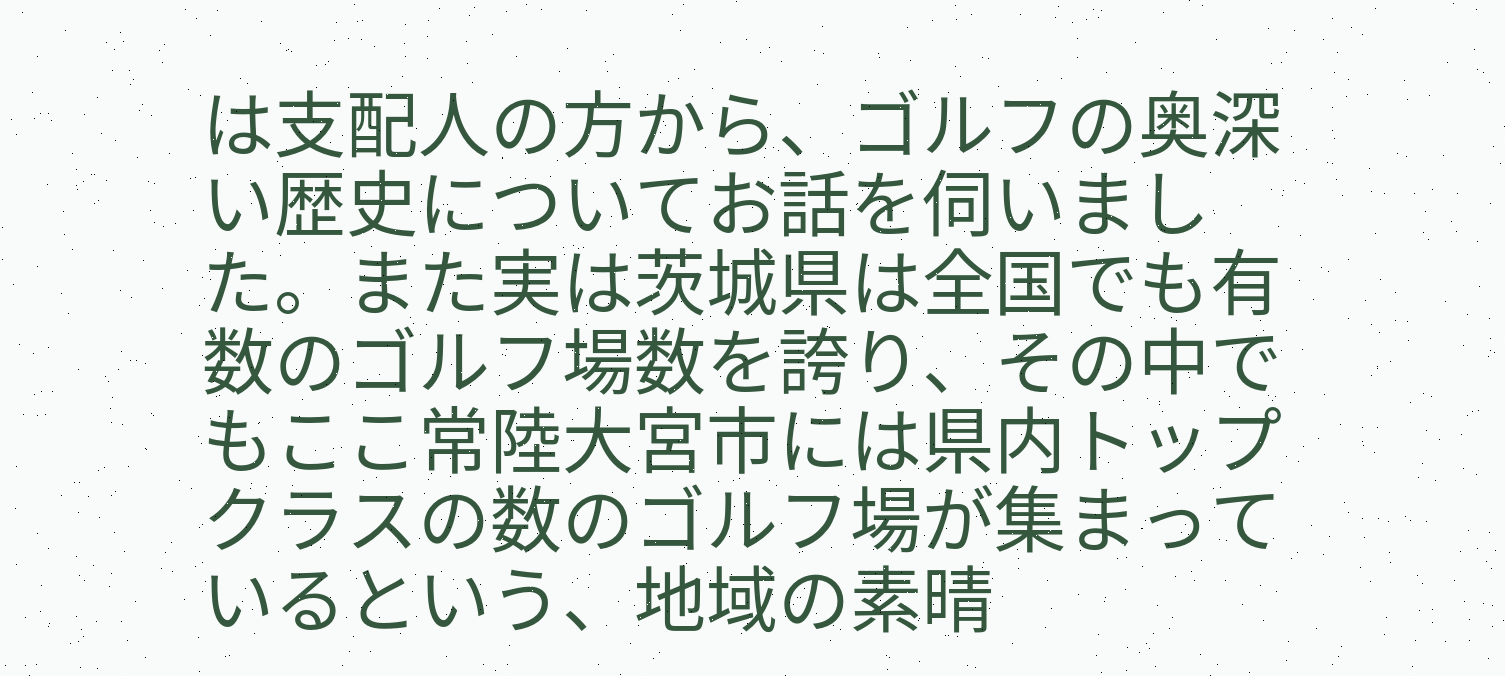は支配人の方から、ゴルフの奥深い歴史についてお話を伺いました。また実は茨城県は全国でも有数のゴルフ場数を誇り、その中でもここ常陸大宮市には県内トップクラスの数のゴルフ場が集まっているという、地域の素晴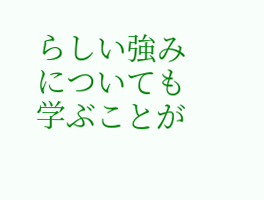らしい強みについても学ぶことが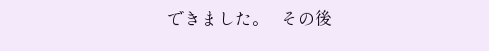できました。   その後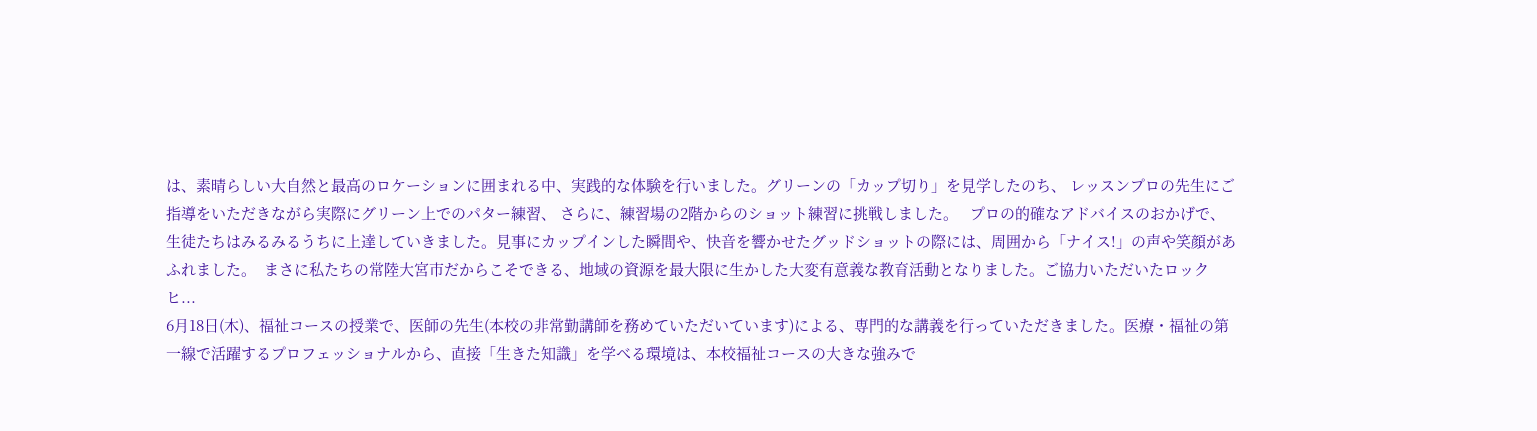は、素晴らしい大自然と最高のロケーションに囲まれる中、実践的な体験を行いました。グリーンの「カップ切り」を見学したのち、 レッスンプロの先生にご指導をいただきながら実際にグリーン上でのパター練習、 さらに、練習場の2階からのショット練習に挑戦しました。   プロの的確なアドバイスのおかげで、生徒たちはみるみるうちに上達していきました。見事にカップインした瞬間や、快音を響かせたグッドショットの際には、周囲から「ナイス!」の声や笑顔があふれました。  まさに私たちの常陸大宮市だからこそできる、地域の資源を最大限に生かした大変有意義な教育活動となりました。ご協力いただいたロックヒ...
6月18日(木)、福祉コースの授業で、医師の先生(本校の非常勤講師を務めていただいています)による、専門的な講義を行っていただきました。医療・福祉の第一線で活躍するプロフェッショナルから、直接「生きた知識」を学べる環境は、本校福祉コースの大きな強みで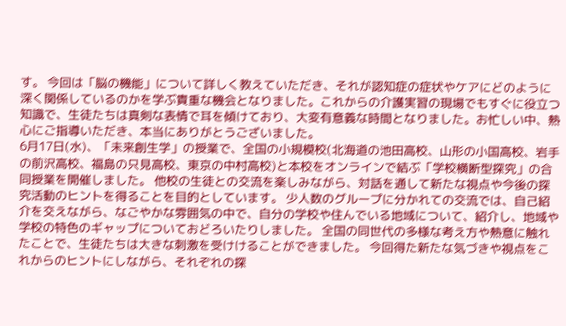す。 今回は「脳の機能」について詳しく教えていただき、それが認知症の症状やケアにどのように深く関係しているのかを学ぶ貴重な機会となりました。これからの介護実習の現場でもすぐに役立つ知識で、生徒たちは真剣な表情で耳を傾けており、大変有意義な時間となりました。お忙しい中、熱心にご指導いただき、本当にありがとうございました。
6月17日(水)、「未来創生学」の授業で、全国の小規模校(北海道の池田高校、山形の小国高校、岩手の前沢高校、福島の只見高校、東京の中村高校)と本校をオンラインで結ぶ「学校横断型探究」の合同授業を開催しました。 他校の生徒との交流を楽しみながら、対話を通して新たな視点や今後の探究活動のヒントを得ることを目的としています。 少人数のグループに分かれての交流では、自己紹介を交えながら、なごやかな雰囲気の中で、自分の学校や住んでいる地域について、紹介し、地域や学校の特色のギャップについておどろいたりしました。 全国の同世代の多様な考え方や熱意に触れたことで、生徒たちは大きな刺激を受けけることができました。 今回得た新たな気づきや視点をこれからのヒントにしながら、それぞれの探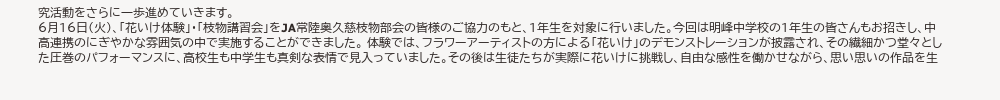究活動をさらに一歩進めていきます。
6月16日(火)、「花いけ体験」・「枝物講習会」をJA常陸奥久慈枝物部会の皆様のご協力のもと、1年生を対象に行いました。今回は明峰中学校の1年生の皆さんもお招きし、中高連携のにぎやかな雰囲気の中で実施することができました。 体験では、フラワーアーティストの方による「花いけ」のデモンストレーションが披露され、その繊細かつ堂々とした圧巻のパフォーマンスに、高校生も中学生も真剣な表情で見入っていました。その後は生徒たちが実際に花いけに挑戦し、自由な感性を働かせながら、思い思いの作品を生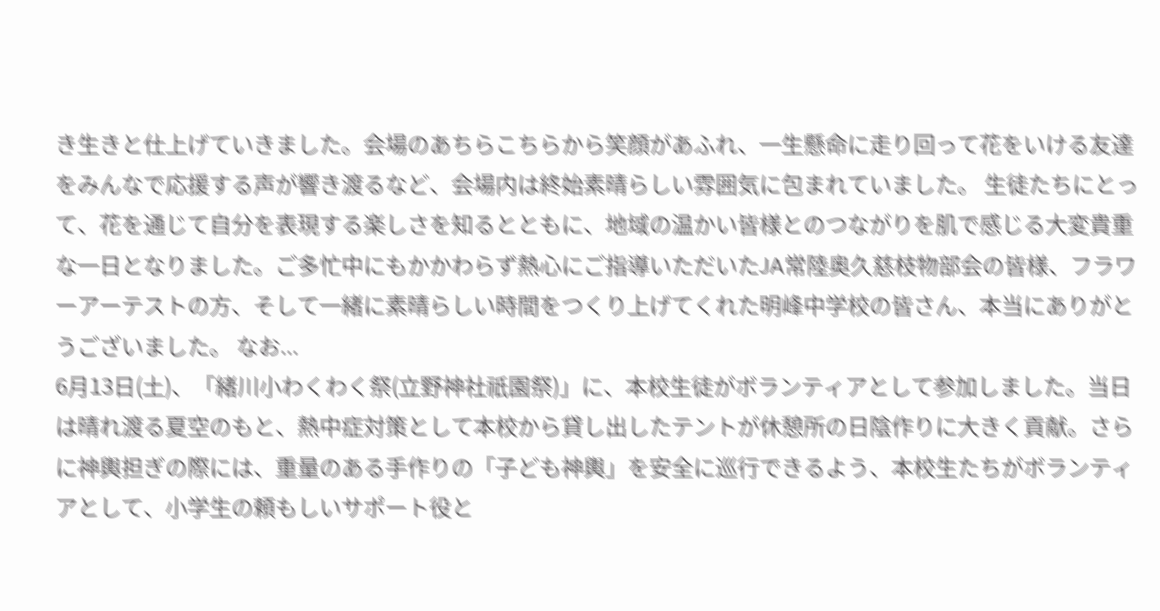き生きと仕上げていきました。会場のあちらこちらから笑顔があふれ、一生懸命に走り回って花をいける友達をみんなで応援する声が響き渡るなど、会場内は終始素晴らしい雰囲気に包まれていました。 生徒たちにとって、花を通じて自分を表現する楽しさを知るとともに、地域の温かい皆様とのつながりを肌で感じる大変貴重な一日となりました。ご多忙中にもかかわらず熱心にご指導いただいたJA常陸奥久慈枝物部会の皆様、フラワーアーテストの方、そして一緒に素晴らしい時間をつくり上げてくれた明峰中学校の皆さん、本当にありがとうございました。 なお...
6月13日(土)、「緒川小わくわく祭(立野神社祇園祭)」に、本校生徒がボランティアとして参加しました。当日は晴れ渡る夏空のもと、熱中症対策として本校から貸し出したテントが休憩所の日陰作りに大きく貢献。さらに神輿担ぎの際には、重量のある手作りの「子ども神輿」を安全に巡行できるよう、本校生たちがボランティアとして、小学生の頼もしいサポート役と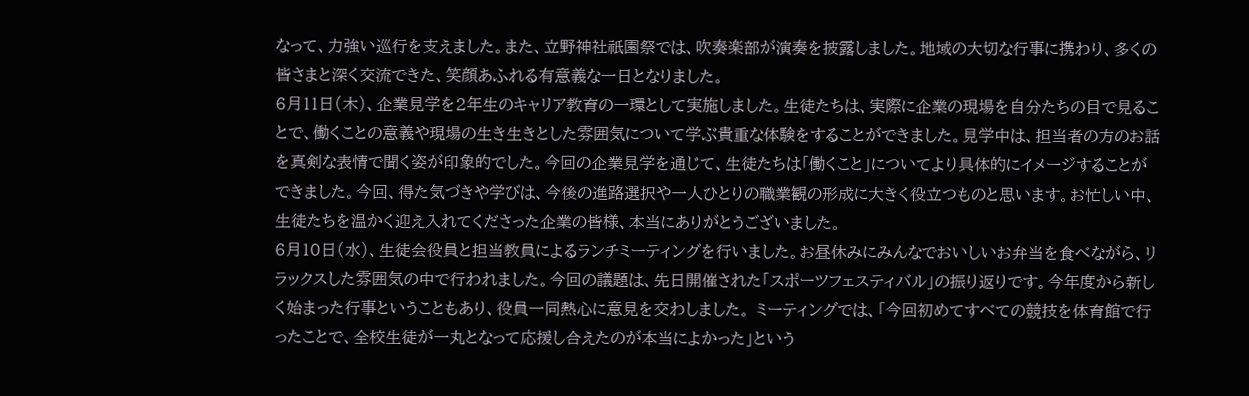なって、力強い巡行を支えました。また、立野神社祇園祭では、吹奏楽部が演奏を披露しました。地域の大切な行事に携わり、多くの皆さまと深く交流できた、笑顔あふれる有意義な一日となりました。
6月11日(木)、企業見学を2年生のキャリア教育の一環として実施しました。生徒たちは、実際に企業の現場を自分たちの目で見ることで、働くことの意義や現場の生き生きとした雰囲気について学ぶ貴重な体験をすることができました。見学中は、担当者の方のお話を真剣な表情で聞く姿が印象的でした。今回の企業見学を通じて、生徒たちは「働くこと」についてより具体的にイメージすることができました。今回、得た気づきや学びは、今後の進路選択や一人ひとりの職業観の形成に大きく役立つものと思います。お忙しい中、生徒たちを温かく迎え入れてくださった企業の皆様、本当にありがとうございました。
6月10日(水)、生徒会役員と担当教員によるランチミーティングを行いました。お昼休みにみんなでおいしいお弁当を食べながら、リラックスした雰囲気の中で行われました。今回の議題は、先日開催された「スポーツフェスティバル」の振り返りです。今年度から新しく始まった行事ということもあり、役員一同熱心に意見を交わしました。 ミーティングでは、「今回初めてすべての競技を体育館で行ったことで、全校生徒が一丸となって応援し合えたのが本当によかった」という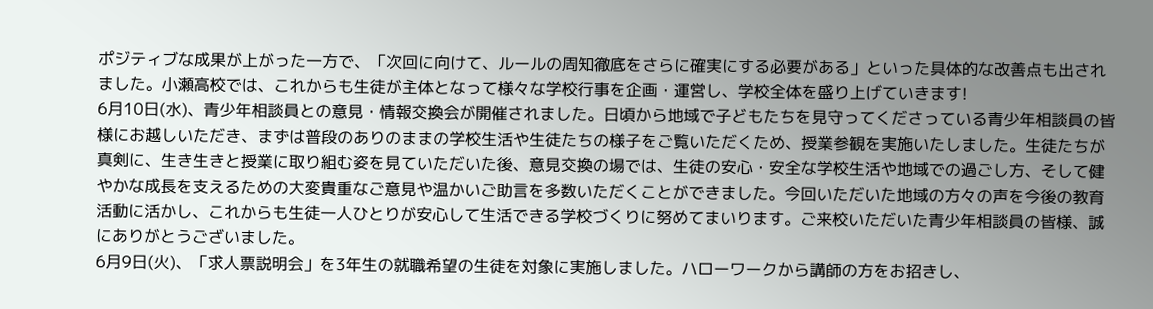ポジティブな成果が上がった一方で、「次回に向けて、ルールの周知徹底をさらに確実にする必要がある」といった具体的な改善点も出されました。小瀬高校では、これからも生徒が主体となって様々な学校行事を企画・運営し、学校全体を盛り上げていきます!
6月10日(水)、青少年相談員との意見・情報交換会が開催されました。日頃から地域で子どもたちを見守ってくださっている青少年相談員の皆様にお越しいただき、まずは普段のありのままの学校生活や生徒たちの様子をご覧いただくため、授業参観を実施いたしました。生徒たちが真剣に、生き生きと授業に取り組む姿を見ていただいた後、意見交換の場では、生徒の安心・安全な学校生活や地域での過ごし方、そして健やかな成長を支えるための大変貴重なご意見や温かいご助言を多数いただくことができました。今回いただいた地域の方々の声を今後の教育活動に活かし、これからも生徒一人ひとりが安心して生活できる学校づくりに努めてまいります。ご来校いただいた青少年相談員の皆様、誠にありがとうございました。
6月9日(火)、「求人票説明会」を3年生の就職希望の生徒を対象に実施しました。ハローワークから講師の方をお招きし、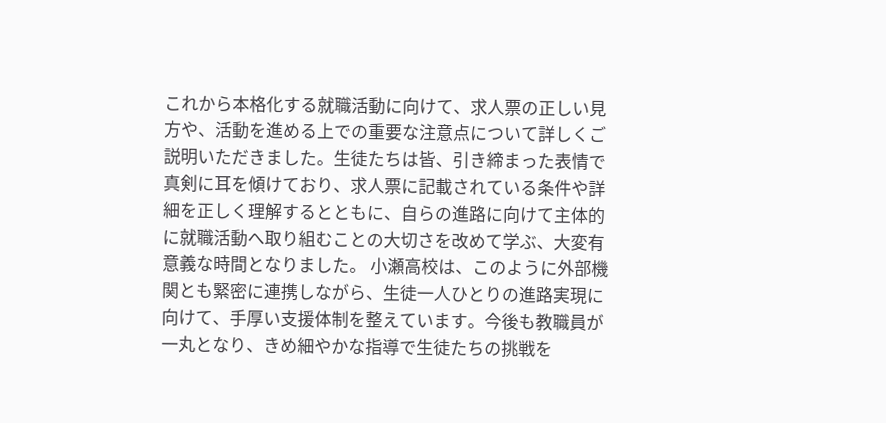これから本格化する就職活動に向けて、求人票の正しい見方や、活動を進める上での重要な注意点について詳しくご説明いただきました。生徒たちは皆、引き締まった表情で真剣に耳を傾けており、求人票に記載されている条件や詳細を正しく理解するとともに、自らの進路に向けて主体的に就職活動へ取り組むことの大切さを改めて学ぶ、大変有意義な時間となりました。 小瀬高校は、このように外部機関とも緊密に連携しながら、生徒一人ひとりの進路実現に向けて、手厚い支援体制を整えています。今後も教職員が一丸となり、きめ細やかな指導で生徒たちの挑戦を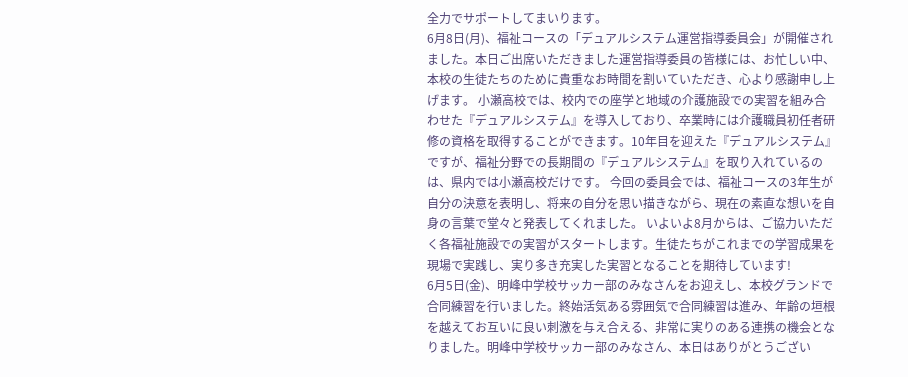全力でサポートしてまいります。
6月8日(月)、福祉コースの「デュアルシステム運営指導委員会」が開催されました。本日ご出席いただきました運営指導委員の皆様には、お忙しい中、本校の生徒たちのために貴重なお時間を割いていただき、心より感謝申し上げます。 小瀬高校では、校内での座学と地域の介護施設での実習を組み合わせた『デュアルシステム』を導入しており、卒業時には介護職員初任者研修の資格を取得することができます。10年目を迎えた『デュアルシステム』ですが、福祉分野での長期間の『デュアルシステム』を取り入れているのは、県内では小瀬高校だけです。 今回の委員会では、福祉コースの3年生が自分の決意を表明し、将来の自分を思い描きながら、現在の素直な想いを自身の言葉で堂々と発表してくれました。 いよいよ8月からは、ご協力いただく各福祉施設での実習がスタートします。生徒たちがこれまでの学習成果を現場で実践し、実り多き充実した実習となることを期待しています!
6月5日(金)、明峰中学校サッカー部のみなさんをお迎えし、本校グランドで合同練習を行いました。終始活気ある雰囲気で合同練習は進み、年齢の垣根を越えてお互いに良い刺激を与え合える、非常に実りのある連携の機会となりました。明峰中学校サッカー部のみなさん、本日はありがとうござい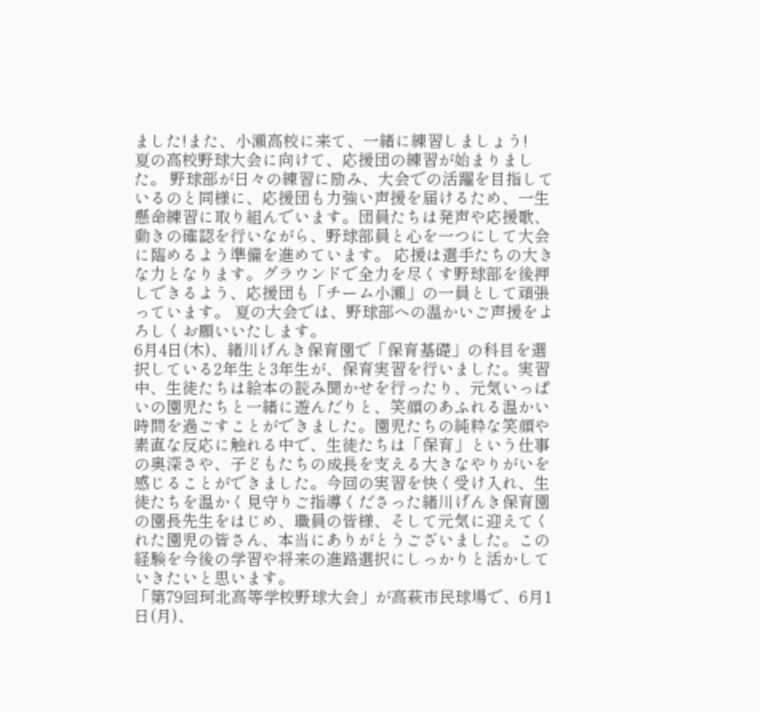ました!また、小瀬高校に来て、一緒に練習しましょう!
夏の高校野球大会に向けて、応援団の練習が始まりました。 野球部が日々の練習に励み、大会での活躍を目指しているのと同様に、応援団も力強い声援を届けるため、一生懸命練習に取り組んでいます。団員たちは発声や応援歌、動きの確認を行いながら、野球部員と心を一つにして大会に臨めるよう準備を進めています。 応援は選手たちの大きな力となります。グラウンドで全力を尽くす野球部を後押しできるよう、応援団も「チーム小瀬」の一員として頑張っています。 夏の大会では、野球部への温かいご声援をよろしくお願いいたします。
6月4日(木)、緒川げんき保育園で「保育基礎」の科目を選択している2年生と3年生が、保育実習を行いました。実習中、生徒たちは絵本の読み聞かせを行ったり、元気いっぱいの園児たちと一緒に遊んだりと、笑顔のあふれる温かい時間を過ごすことができました。園児たちの純粋な笑顔や素直な反応に触れる中で、生徒たちは「保育」という仕事の奥深さや、子どもたちの成長を支える大きなやりがいを感じることができました。今回の実習を快く受け入れ、生徒たちを温かく見守りご指導くださった緒川げんき保育園の園長先生をはじめ、職員の皆様、そして元気に迎えてくれた園児の皆さん、本当にありがとうございました。この経験を今後の学習や将来の進路選択にしっかりと活かしていきたいと思います。
「第79回珂北高等学校野球大会」が高萩市民球場で、6月1日(月)、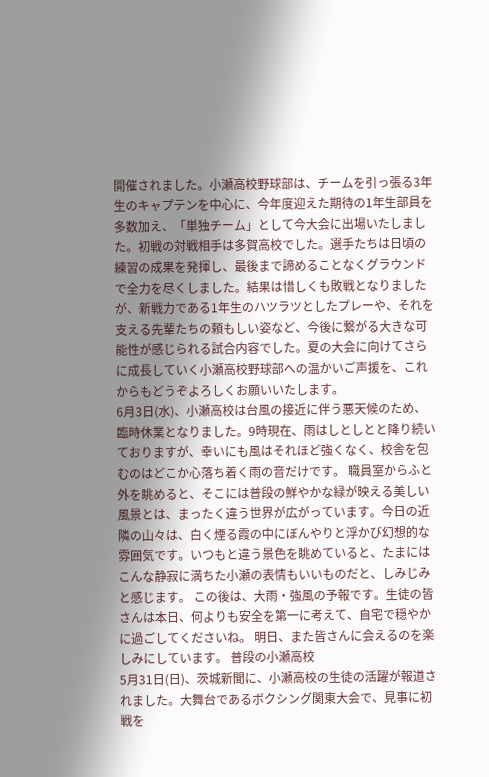開催されました。小瀬高校野球部は、チームを引っ張る3年生のキャプテンを中心に、今年度迎えた期待の1年生部員を多数加え、「単独チーム」として今大会に出場いたしました。初戦の対戦相手は多賀高校でした。選手たちは日頃の練習の成果を発揮し、最後まで諦めることなくグラウンドで全力を尽くしました。結果は惜しくも敗戦となりましたが、新戦力である1年生のハツラツとしたプレーや、それを支える先輩たちの頼もしい姿など、今後に繋がる大きな可能性が感じられる試合内容でした。夏の大会に向けてさらに成長していく小瀬高校野球部への温かいご声援を、これからもどうぞよろしくお願いいたします。
6月3日(水)、小瀬高校は台風の接近に伴う悪天候のため、臨時休業となりました。9時現在、雨はしとしとと降り続いておりますが、幸いにも風はそれほど強くなく、校舎を包むのはどこか心落ち着く雨の音だけです。 職員室からふと外を眺めると、そこには普段の鮮やかな緑が映える美しい風景とは、まったく違う世界が広がっています。今日の近隣の山々は、白く煙る霞の中にぼんやりと浮かび幻想的な雰囲気です。いつもと違う景色を眺めていると、たまにはこんな静寂に満ちた小瀬の表情もいいものだと、しみじみと感じます。 この後は、大雨・強風の予報です。生徒の皆さんは本日、何よりも安全を第一に考えて、自宅で穏やかに過ごしてくださいね。 明日、また皆さんに会えるのを楽しみにしています。 普段の小瀬高校
5月31日(日)、茨城新聞に、小瀬高校の生徒の活躍が報道されました。大舞台であるボクシング関東大会で、見事に初戦を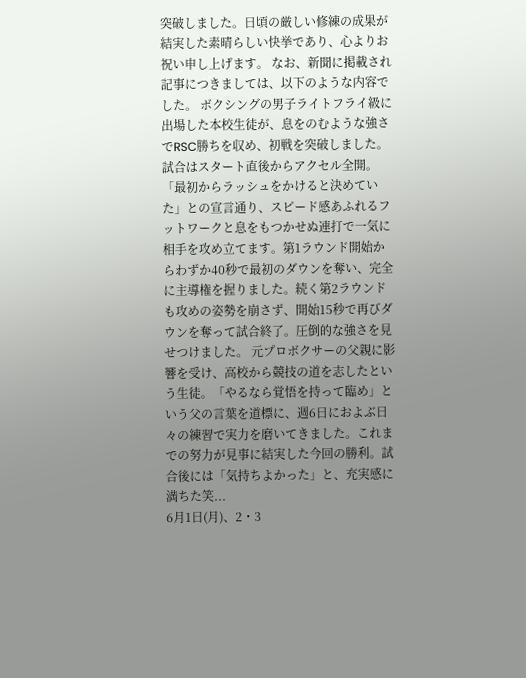突破しました。日頃の厳しい修練の成果が結実した素晴らしい快挙であり、心よりお祝い申し上げます。 なお、新聞に掲載され記事につきましては、以下のような内容でした。 ボクシングの男子ライトフライ級に出場した本校生徒が、息をのむような強さでRSC勝ちを収め、初戦を突破しました。 試合はスタート直後からアクセル全開。「最初からラッシュをかけると決めていた」との宣言通り、スピード感あふれるフットワークと息をもつかせぬ連打で一気に相手を攻め立てます。第1ラウンド開始からわずか40秒で最初のダウンを奪い、完全に主導権を握りました。続く第2ラウンドも攻めの姿勢を崩さず、開始15秒で再びダウンを奪って試合終了。圧倒的な強さを見せつけました。 元プロボクサーの父親に影響を受け、高校から競技の道を志したという生徒。「やるなら覚悟を持って臨め」という父の言葉を道標に、週6日におよぶ日々の練習で実力を磨いてきました。これまでの努力が見事に結実した今回の勝利。試合後には「気持ちよかった」と、充実感に満ちた笑...
6月1日(月)、2・3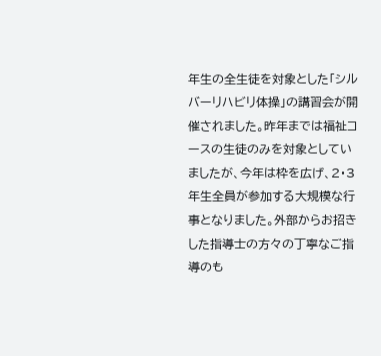年生の全生徒を対象とした「シルバーリハビリ体操」の講習会が開催されました。昨年までは福祉コースの生徒のみを対象としていましたが、今年は枠を広げ、2・3年生全員が参加する大規模な行事となりました。外部からお招きした指導士の方々の丁寧なご指導のも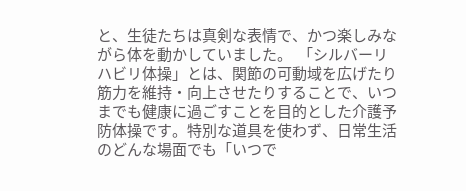と、生徒たちは真剣な表情で、かつ楽しみながら体を動かしていました。  「シルバーリハビリ体操」とは、関節の可動域を広げたり筋力を維持・向上させたりすることで、いつまでも健康に過ごすことを目的とした介護予防体操です。特別な道具を使わず、日常生活のどんな場面でも「いつで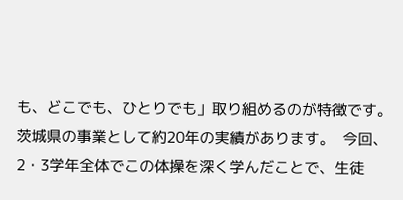も、どこでも、ひとりでも」取り組めるのが特徴です。茨城県の事業として約20年の実績があります。  今回、2・3学年全体でこの体操を深く学んだことで、生徒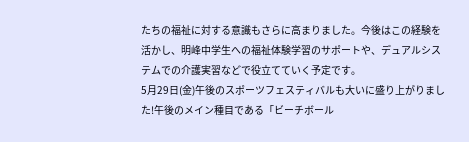たちの福祉に対する意識もさらに高まりました。今後はこの経験を活かし、明峰中学生への福祉体験学習のサポートや、デュアルシステムでの介護実習などで役立てていく予定です。
5月29日(金)午後のスポーツフェスティバルも大いに盛り上がりました!午後のメイン種目である「ビーチボール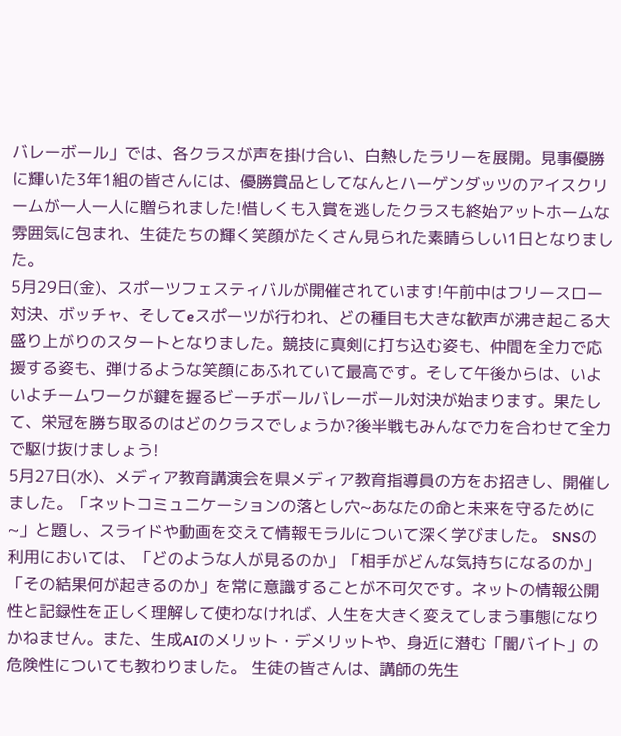バレーボール」では、各クラスが声を掛け合い、白熱したラリーを展開。見事優勝に輝いた3年1組の皆さんには、優勝賞品としてなんとハーゲンダッツのアイスクリームが一人一人に贈られました!惜しくも入賞を逃したクラスも終始アットホームな雰囲気に包まれ、生徒たちの輝く笑顔がたくさん見られた素晴らしい1日となりました。
5月29日(金)、スポーツフェスティバルが開催されています!午前中はフリースロー対決、ボッチャ、そしてeスポーツが行われ、どの種目も大きな歓声が沸き起こる大盛り上がりのスタートとなりました。競技に真剣に打ち込む姿も、仲間を全力で応援する姿も、弾けるような笑顔にあふれていて最高です。そして午後からは、いよいよチームワークが鍵を握るビーチボールバレーボール対決が始まります。果たして、栄冠を勝ち取るのはどのクラスでしょうか?後半戦もみんなで力を合わせて全力で駆け抜けましょう!
5月27日(水)、メディア教育講演会を県メディア教育指導員の方をお招きし、開催しました。「ネットコミュニケーションの落とし穴~あなたの命と未来を守るために~」と題し、スライドや動画を交えて情報モラルについて深く学びました。 SNSの利用においては、「どのような人が見るのか」「相手がどんな気持ちになるのか」「その結果何が起きるのか」を常に意識することが不可欠です。ネットの情報公開性と記録性を正しく理解して使わなければ、人生を大きく変えてしまう事態になりかねません。また、生成AIのメリット・デメリットや、身近に潜む「闇バイト」の危険性についても教わりました。 生徒の皆さんは、講師の先生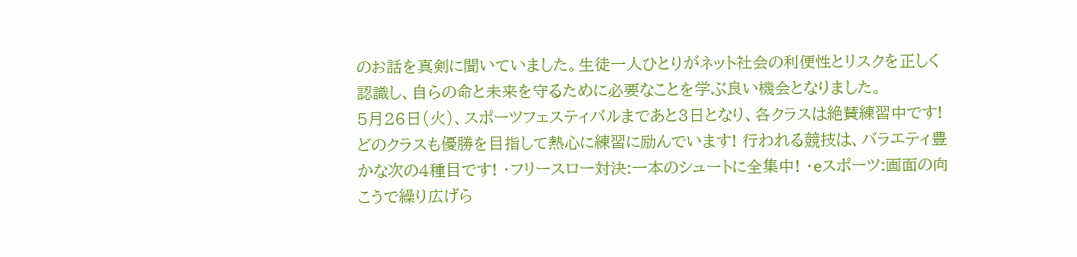のお話を真剣に聞いていました。生徒一人ひとりがネット社会の利便性とリスクを正しく認識し、自らの命と未来を守るために必要なことを学ぶ良い機会となりました。
5月26日(火)、スポーツフェスティバルまであと3日となり、各クラスは絶賛練習中です!どのクラスも優勝を目指して熱心に練習に励んでいます! 行われる競技は、バラエティ豊かな次の4種目です! ・フリースロー対決:一本のシュートに全集中! ・eスポーツ:画面の向こうで繰り広げら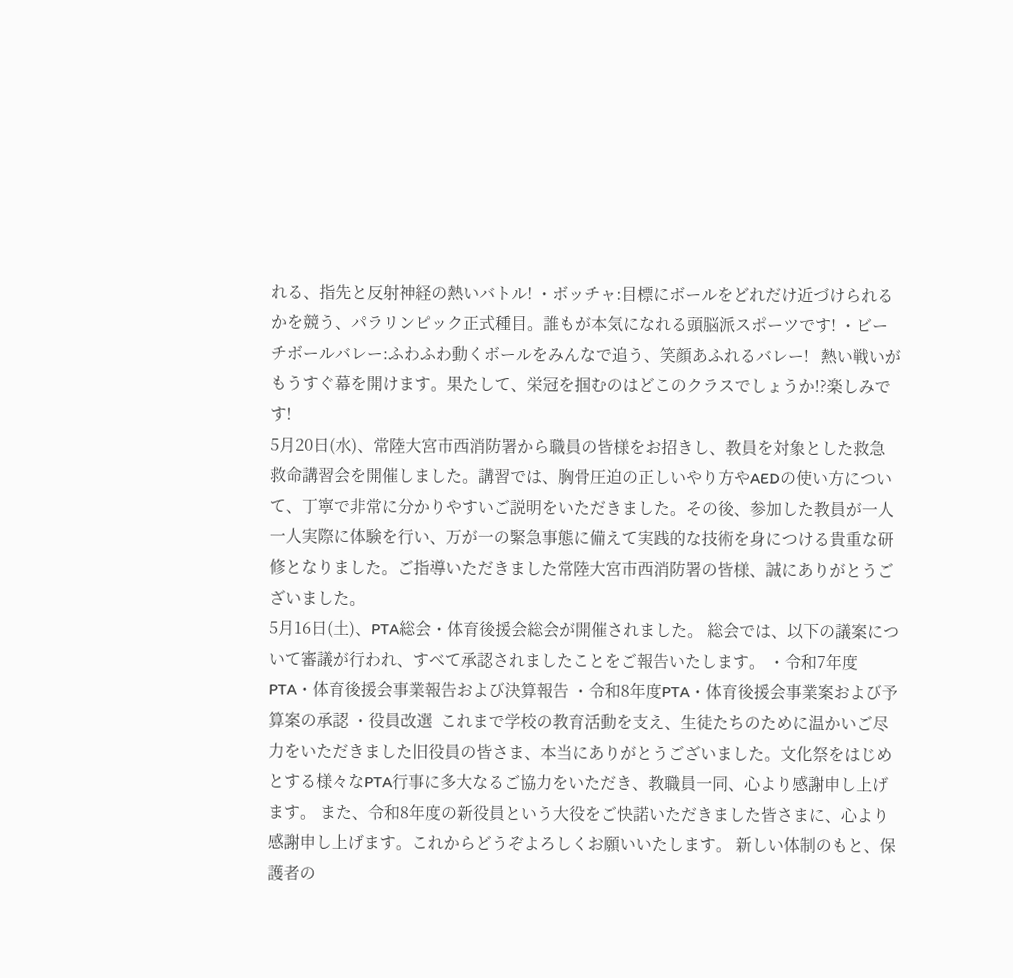れる、指先と反射神経の熱いバトル! ・ボッチャ:目標にボールをどれだけ近づけられるかを競う、パラリンピック正式種目。誰もが本気になれる頭脳派スポーツです! ・ビーチボールバレー:ふわふわ動くボールをみんなで追う、笑顔あふれるバレー!   熱い戦いがもうすぐ幕を開けます。果たして、栄冠を掴むのはどこのクラスでしょうか!?楽しみです!
5月20日(水)、常陸大宮市西消防署から職員の皆様をお招きし、教員を対象とした救急救命講習会を開催しました。講習では、胸骨圧迫の正しいやり方やAEDの使い方について、丁寧で非常に分かりやすいご説明をいただきました。その後、参加した教員が一人一人実際に体験を行い、万が一の緊急事態に備えて実践的な技術を身につける貴重な研修となりました。ご指導いただきました常陸大宮市西消防署の皆様、誠にありがとうございました。
5月16日(土)、PTA総会・体育後援会総会が開催されました。 総会では、以下の議案について審議が行われ、すべて承認されましたことをご報告いたします。 ・令和7年度PTA・体育後援会事業報告および決算報告 ・令和8年度PTA・体育後援会事業案および予算案の承認 ・役員改選  これまで学校の教育活動を支え、生徒たちのために温かいご尽力をいただきました旧役員の皆さま、本当にありがとうございました。文化祭をはじめとする様々なPTA行事に多大なるご協力をいただき、教職員一同、心より感謝申し上げます。 また、令和8年度の新役員という大役をご快諾いただきました皆さまに、心より感謝申し上げます。これからどうぞよろしくお願いいたします。 新しい体制のもと、保護者の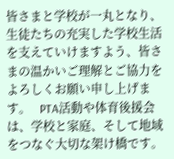皆さまと学校が一丸となり、生徒たちの充実した学校生活を支えていけますよう、皆さまの温かいご理解とご協力をよろしくお願い申し上げます。   PTA活動や体育後援会は、学校と家庭、そして地域をつなぐ大切な架け橋です。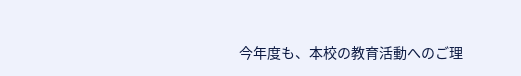今年度も、本校の教育活動へのご理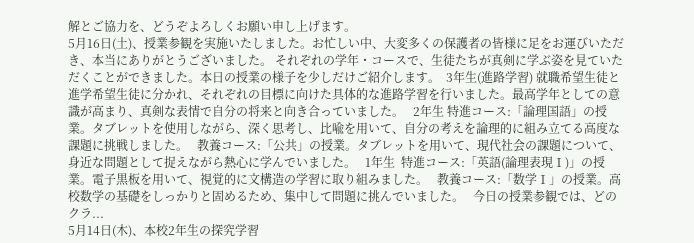解とご協力を、どうぞよろしくお願い申し上げます。
5月16日(土)、授業参観を実施いたしました。お忙しい中、大変多くの保護者の皆様に足をお運びいただき、本当にありがとうございました。 それぞれの学年・コースで、生徒たちが真剣に学ぶ姿を見ていただくことができました。本日の授業の様子を少しだけご紹介します。  3年生(進路学習) 就職希望生徒と進学希望生徒に分かれ、それぞれの目標に向けた具体的な進路学習を行いました。最高学年としての意識が高まり、真剣な表情で自分の将来と向き合っていました。   2年生 特進コース:「論理国語」の授業。タブレットを使用しながら、深く思考し、比喩を用いて、自分の考えを論理的に組み立てる高度な課題に挑戦しました。   教養コース:「公共」の授業。タブレットを用いて、現代社会の課題について、身近な問題として捉えながら熱心に学んでいました。   1年生  特進コース:「英語(論理表現Ⅰ)」の授業。電子黒板を用いて、視覚的に文構造の学習に取り組みました。   教養コース:「数学Ⅰ」の授業。高校数学の基礎をしっかりと固めるため、集中して問題に挑んでいました。   今日の授業参観では、どのクラ...
5月14日(木)、本校2年生の探究学習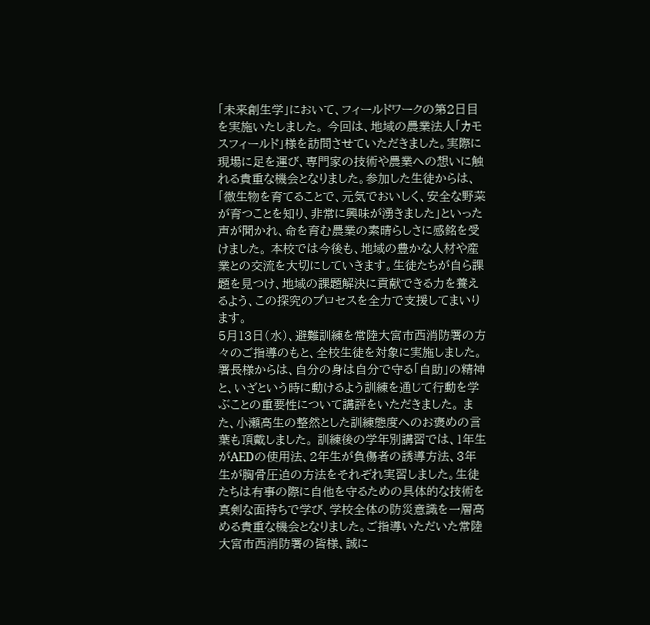「未来創生学」において、フィールドワークの第2日目を実施いたしました。 今回は、地域の農業法人「カモスフィールド」様を訪問させていただきました。実際に現場に足を運び、専門家の技術や農業への想いに触れる貴重な機会となりました。参加した生徒からは、「微生物を育てることで、元気でおいしく、安全な野菜が育つことを知り、非常に興味が湧きました」といった声が聞かれ、命を育む農業の素晴らしさに感銘を受けました。 本校では今後も、地域の豊かな人材や産業との交流を大切にしていきます。生徒たちが自ら課題を見つけ、地域の課題解決に貢献できる力を養えるよう、この探究のプロセスを全力で支援してまいります。
5月13日(水)、避難訓練を常陸大宮市西消防署の方々のご指導のもと、全校生徒を対象に実施しました。署長様からは、自分の身は自分で守る「自助」の精神と、いざという時に動けるよう訓練を通じて行動を学ぶことの重要性について講評をいただきました。 また、小瀬高生の整然とした訓練態度へのお褒めの言葉も頂戴しました。 訓練後の学年別講習では、1年生がAEDの使用法、2年生が負傷者の誘導方法、3年生が胸骨圧迫の方法をそれぞれ実習しました。生徒たちは有事の際に自他を守るための具体的な技術を真剣な面持ちで学び、学校全体の防災意識を一層高める貴重な機会となりました。ご指導いただいた常陸大宮市西消防署の皆様、誠に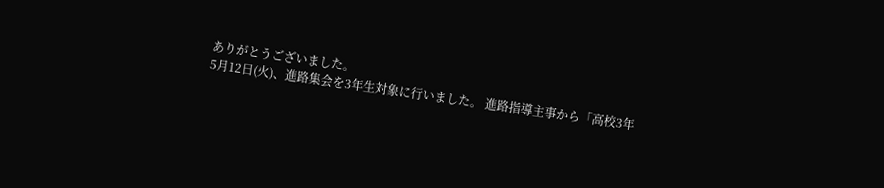ありがとうございました。
5月12日(火)、進路集会を3年生対象に行いました。 進路指導主事から「高校3年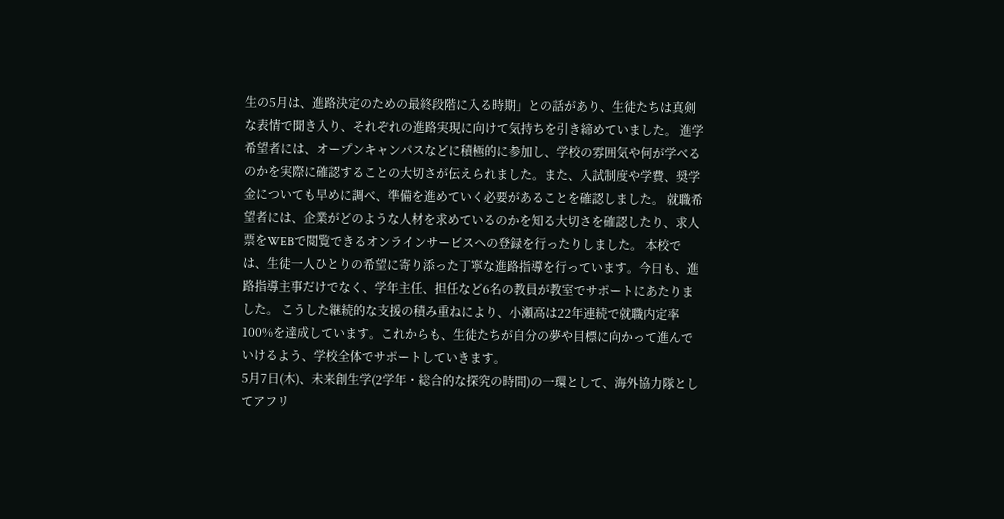生の5月は、進路決定のための最終段階に入る時期」との話があり、生徒たちは真剣な表情で聞き入り、それぞれの進路実現に向けて気持ちを引き締めていました。 進学希望者には、オープンキャンパスなどに積極的に参加し、学校の雰囲気や何が学べるのかを実際に確認することの大切さが伝えられました。また、入試制度や学費、奨学金についても早めに調べ、準備を進めていく必要があることを確認しました。 就職希望者には、企業がどのような人材を求めているのかを知る大切さを確認したり、求人票をWEBで閲覧できるオンラインサービスへの登録を行ったりしました。 本校では、生徒一人ひとりの希望に寄り添った丁寧な進路指導を行っています。今日も、進路指導主事だけでなく、学年主任、担任など6名の教員が教室でサポートにあたりました。 こうした継続的な支援の積み重ねにより、小瀬高は22年連続で就職内定率100%を達成しています。これからも、生徒たちが自分の夢や目標に向かって進んでいけるよう、学校全体でサポートしていきます。
5月7日(木)、未来創生学(2学年・総合的な探究の時間)の一環として、海外協力隊としてアフリ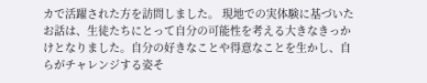カで活躍された方を訪問しました。 現地での実体験に基づいたお話は、生徒たちにとって自分の可能性を考える大きなきっかけとなりました。自分の好きなことや得意なことを生かし、自らがチャレンジする姿そ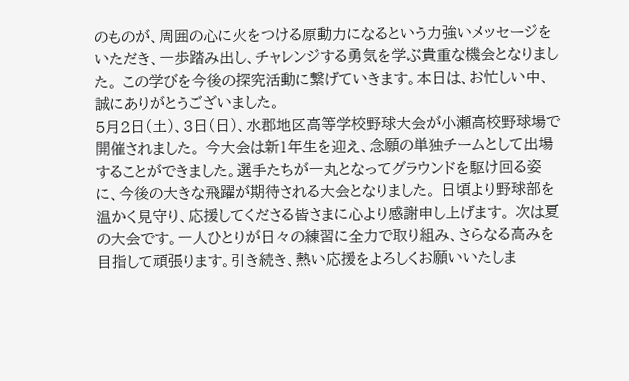のものが、周囲の心に火をつける原動力になるという力強いメッセージをいただき、一歩踏み出し、チャレンジする勇気を学ぶ貴重な機会となりました。 この学びを今後の探究活動に繋げていきます。本日は、お忙しい中、誠にありがとうございました。
5月2日(土)、3日(日)、水郡地区高等学校野球大会が小瀬高校野球場で開催されました。 今大会は新1年生を迎え、念願の単独チームとして出場することができました。選手たちが一丸となってグラウンドを駆け回る姿に、今後の大きな飛躍が期待される大会となりました。 日頃より野球部を温かく見守り、応援してくださる皆さまに心より感謝申し上げます。 次は夏の大会です。一人ひとりが日々の練習に全力で取り組み、さらなる高みを目指して頑張ります。引き続き、熱い応援をよろしくお願いいたしま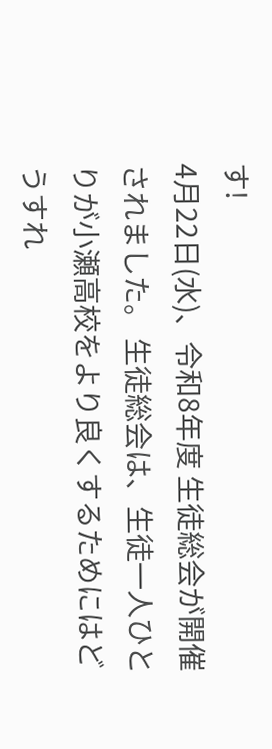す!
4月22日(水)、令和8年度 生徒総会が開催されました。 生徒総会は、生徒一人ひとりが小瀬高校をより良くするためにはどうすれ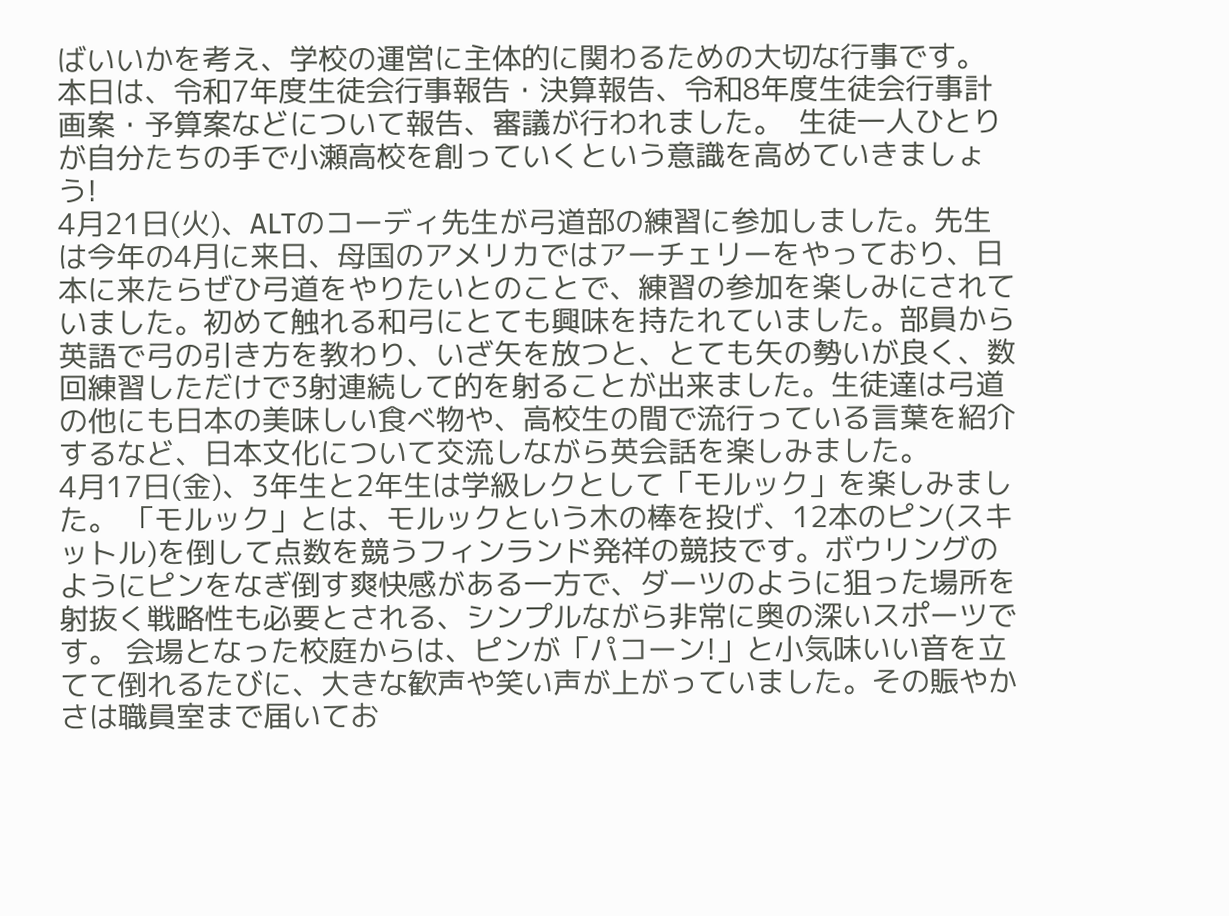ばいいかを考え、学校の運営に主体的に関わるための大切な行事です。 本日は、令和7年度生徒会行事報告・決算報告、令和8年度生徒会行事計画案・予算案などについて報告、審議が行われました。  生徒一人ひとりが自分たちの手で小瀬高校を創っていくという意識を高めていきましょう!
4月21日(火)、ALTのコーディ先生が弓道部の練習に参加しました。先生は今年の4月に来日、母国のアメリカではアーチェリーをやっており、日本に来たらぜひ弓道をやりたいとのことで、練習の参加を楽しみにされていました。初めて触れる和弓にとても興味を持たれていました。部員から英語で弓の引き方を教わり、いざ矢を放つと、とても矢の勢いが良く、数回練習しただけで3射連続して的を射ることが出来ました。生徒達は弓道の他にも日本の美味しい食べ物や、高校生の間で流行っている言葉を紹介するなど、日本文化について交流しながら英会話を楽しみました。
4月17日(金)、3年生と2年生は学級レクとして「モルック」を楽しみました。 「モルック」とは、モルックという木の棒を投げ、12本のピン(スキットル)を倒して点数を競うフィンランド発祥の競技です。ボウリングのようにピンをなぎ倒す爽快感がある一方で、ダーツのように狙った場所を射抜く戦略性も必要とされる、シンプルながら非常に奥の深いスポーツです。 会場となった校庭からは、ピンが「パコーン!」と小気味いい音を立てて倒れるたびに、大きな歓声や笑い声が上がっていました。その賑やかさは職員室まで届いてお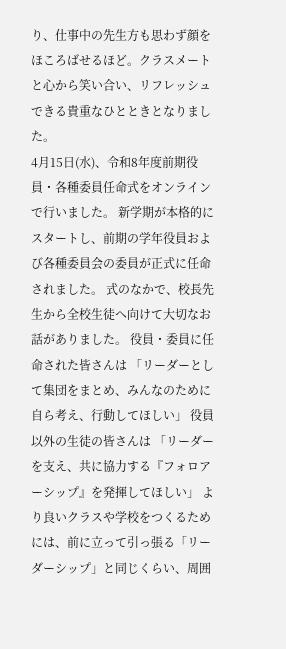り、仕事中の先生方も思わず顔をほころばせるほど。クラスメートと心から笑い合い、リフレッシュできる貴重なひとときとなりました。
4月15日(水)、令和8年度前期役員・各種委員任命式をオンラインで行いました。 新学期が本格的にスタートし、前期の学年役員および各種委員会の委員が正式に任命されました。 式のなかで、校長先生から全校生徒へ向けて大切なお話がありました。 役員・委員に任命された皆さんは 「リーダーとして集団をまとめ、みんなのために自ら考え、行動してほしい」 役員以外の生徒の皆さんは 「リーダーを支え、共に協力する『フォロアーシップ』を発揮してほしい」 より良いクラスや学校をつくるためには、前に立って引っ張る「リーダーシップ」と同じくらい、周囲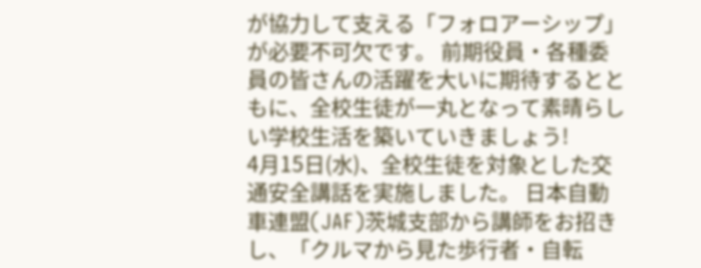が協力して支える「フォロアーシップ」が必要不可欠です。 前期役員・各種委員の皆さんの活躍を大いに期待するとともに、全校生徒が一丸となって素晴らしい学校生活を築いていきましょう!
4月15日(水)、全校生徒を対象とした交通安全講話を実施しました。 日本自動車連盟(JAF)茨城支部から講師をお招きし、「クルマから見た歩行者・自転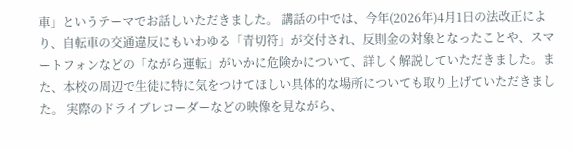車」というテーマでお話しいただきました。 講話の中では、今年(2026年)4月1日の法改正により、自転車の交通違反にもいわゆる「青切符」が交付され、反則金の対象となったことや、スマートフォンなどの「ながら運転」がいかに危険かについて、詳しく解説していただきました。また、本校の周辺で生徒に特に気をつけてほしい具体的な場所についても取り上げていただきました。 実際のドライブレコーダーなどの映像を見ながら、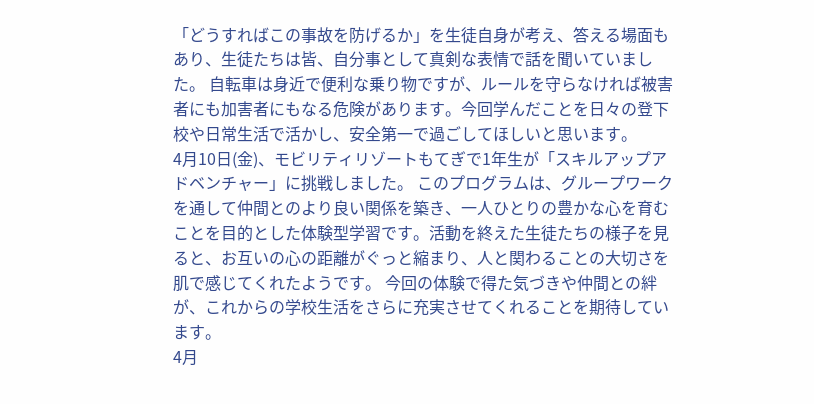「どうすればこの事故を防げるか」を生徒自身が考え、答える場面もあり、生徒たちは皆、自分事として真剣な表情で話を聞いていました。 自転車は身近で便利な乗り物ですが、ルールを守らなければ被害者にも加害者にもなる危険があります。今回学んだことを日々の登下校や日常生活で活かし、安全第一で過ごしてほしいと思います。
4月10日(金)、モビリティリゾートもてぎで1年生が「スキルアップアドベンチャー」に挑戦しました。 このプログラムは、グループワークを通して仲間とのより良い関係を築き、一人ひとりの豊かな心を育むことを目的とした体験型学習です。活動を終えた生徒たちの様子を見ると、お互いの心の距離がぐっと縮まり、人と関わることの大切さを肌で感じてくれたようです。 今回の体験で得た気づきや仲間との絆が、これからの学校生活をさらに充実させてくれることを期待しています。
4月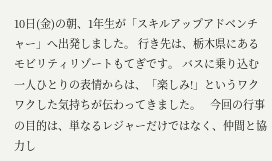10日(金)の朝、1年生が「スキルアップアドベンチャー」へ出発しました。 行き先は、栃木県にあるモビリティリゾートもてぎです。 バスに乗り込む一人ひとりの表情からは、「楽しみ!」というワクワクした気持ちが伝わってきました。   今回の行事の目的は、単なるレジャーだけではなく、仲間と協力し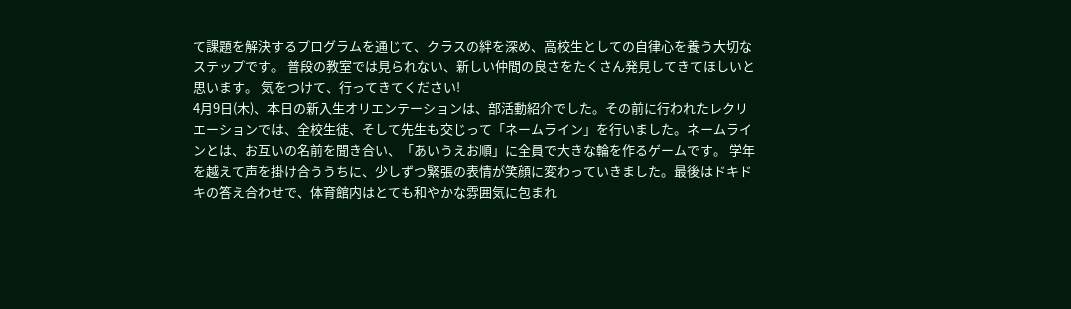て課題を解決するプログラムを通じて、クラスの絆を深め、高校生としての自律心を養う大切なステップです。 普段の教室では見られない、新しい仲間の良さをたくさん発見してきてほしいと思います。 気をつけて、行ってきてください!
4月9日(木)、本日の新入生オリエンテーションは、部活動紹介でした。その前に行われたレクリエーションでは、全校生徒、そして先生も交じって「ネームライン」を行いました。ネームラインとは、お互いの名前を聞き合い、「あいうえお順」に全員で大きな輪を作るゲームです。 学年を越えて声を掛け合ううちに、少しずつ緊張の表情が笑顔に変わっていきました。最後はドキドキの答え合わせで、体育館内はとても和やかな雰囲気に包まれ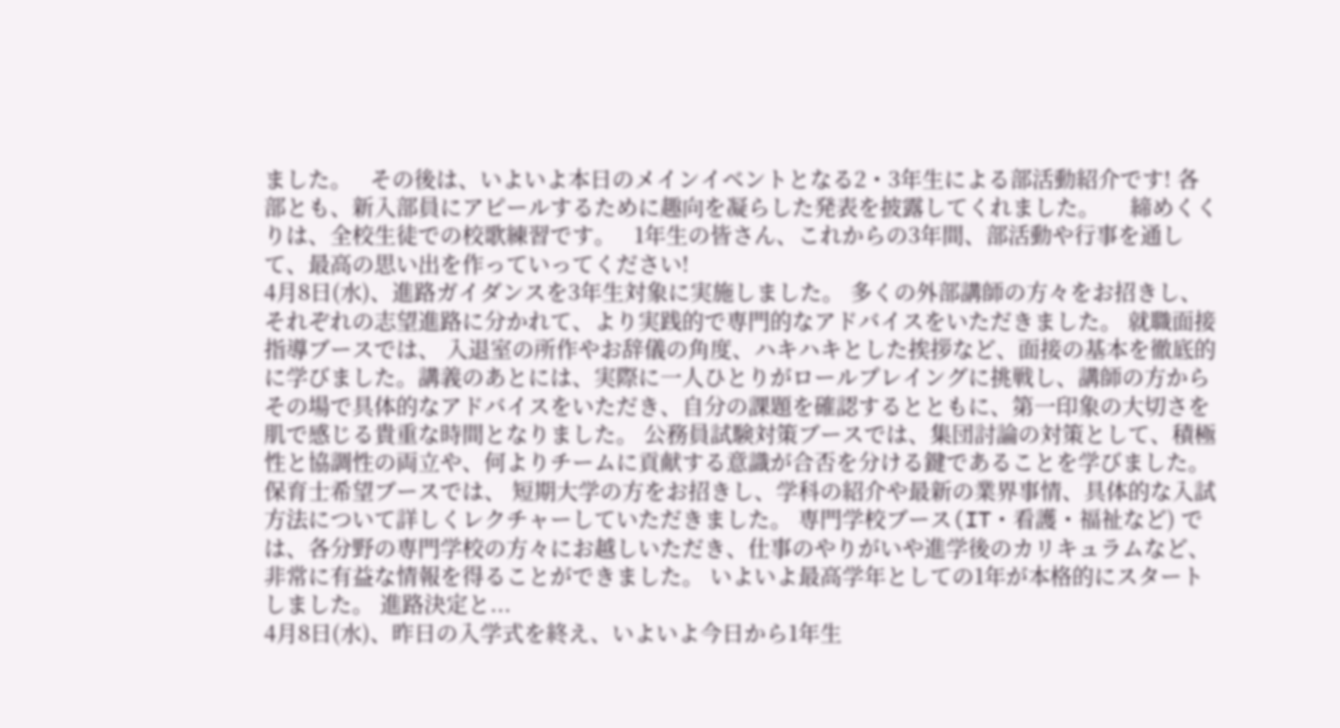ました。   その後は、いよいよ本日のメインイベントとなる2・3年生による部活動紹介です! 各部とも、新入部員にアピールするために趣向を凝らした発表を披露してくれました。     締めくくりは、全校生徒での校歌練習です。   1年生の皆さん、これからの3年間、部活動や行事を通して、最高の思い出を作っていってください!
4月8日(水)、進路ガイダンスを3年生対象に実施しました。 多くの外部講師の方々をお招きし、それぞれの志望進路に分かれて、より実践的で専門的なアドバイスをいただきました。 就職面接指導ブースでは、 入退室の所作やお辞儀の角度、ハキハキとした挨拶など、面接の基本を徹底的に学びました。講義のあとには、実際に一人ひとりがロールプレイングに挑戦し、講師の方からその場で具体的なアドバイスをいただき、自分の課題を確認するとともに、第一印象の大切さを肌で感じる貴重な時間となりました。 公務員試験対策ブースでは、集団討論の対策として、積極性と協調性の両立や、何よりチームに貢献する意識が合否を分ける鍵であることを学びました。 保育士希望ブースでは、 短期大学の方をお招きし、学科の紹介や最新の業界事情、具体的な入試方法について詳しくレクチャーしていただきました。 専門学校ブース(IT・看護・福祉など) では、各分野の専門学校の方々にお越しいただき、仕事のやりがいや進学後のカリキュラムなど、非常に有益な情報を得ることができました。 いよいよ最高学年としての1年が本格的にスタートしました。 進路決定と...
4月8日(水)、昨日の入学式を終え、いよいよ今日から1年生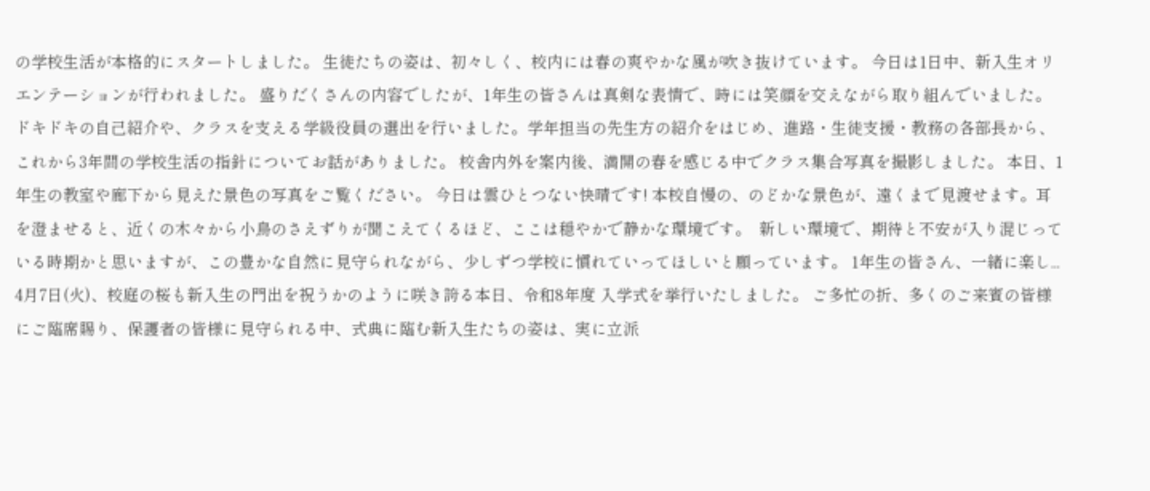の学校生活が本格的にスタートしました。 生徒たちの姿は、初々しく、校内には春の爽やかな風が吹き抜けています。 今日は1日中、新入生オリエンテーションが行われました。 盛りだくさんの内容でしたが、1年生の皆さんは真剣な表情で、時には笑顔を交えながら取り組んでいました。 ドキドキの自己紹介や、クラスを支える学級役員の選出を行いました。学年担当の先生方の紹介をはじめ、進路・生徒支援・教務の各部長から、これから3年間の学校生活の指針についてお話がありました。 校舎内外を案内後、満開の春を感じる中でクラス集合写真を撮影しました。 本日、1年生の教室や廊下から見えた景色の写真をご覧ください。 今日は雲ひとつない快晴です! 本校自慢の、のどかな景色が、遠くまで見渡せます。耳を澄ませると、近くの木々から小鳥のさえずりが聞こえてくるほど、ここは穏やかで静かな環境です。  新しい環境で、期待と不安が入り混じっている時期かと思いますが、この豊かな自然に見守られながら、少しずつ学校に慣れていってほしいと願っています。 1年生の皆さん、一緒に楽し...
4月7日(火)、校庭の桜も新入生の門出を祝うかのように咲き誇る本日、令和8年度 入学式を挙行いたしました。 ご多忙の折、多くのご来賓の皆様にご臨席賜り、保護者の皆様に見守られる中、式典に臨む新入生たちの姿は、実に立派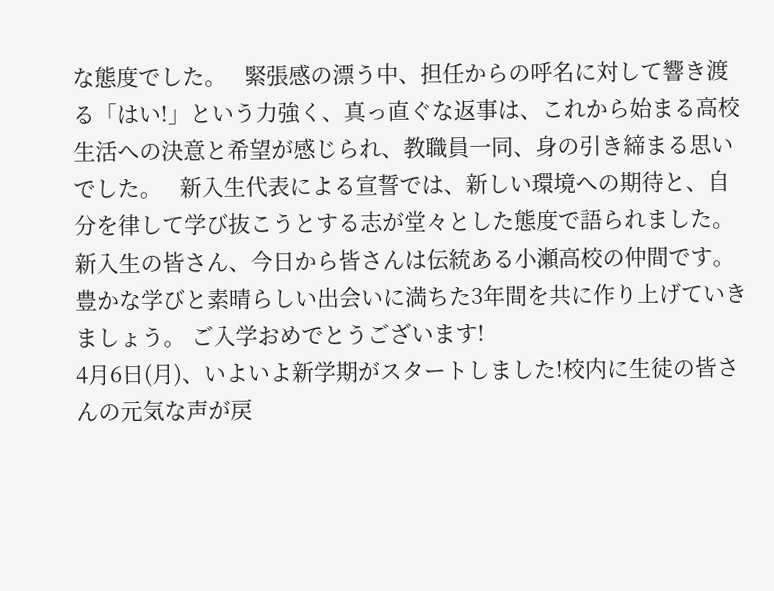な態度でした。   緊張感の漂う中、担任からの呼名に対して響き渡る「はい!」という力強く、真っ直ぐな返事は、これから始まる高校生活への決意と希望が感じられ、教職員一同、身の引き締まる思いでした。   新入生代表による宣誓では、新しい環境への期待と、自分を律して学び抜こうとする志が堂々とした態度で語られました。   新入生の皆さん、今日から皆さんは伝統ある小瀬高校の仲間です。 豊かな学びと素晴らしい出会いに満ちた3年間を共に作り上げていきましょう。 ご入学おめでとうございます!
4月6日(月)、いよいよ新学期がスタートしました!校内に生徒の皆さんの元気な声が戻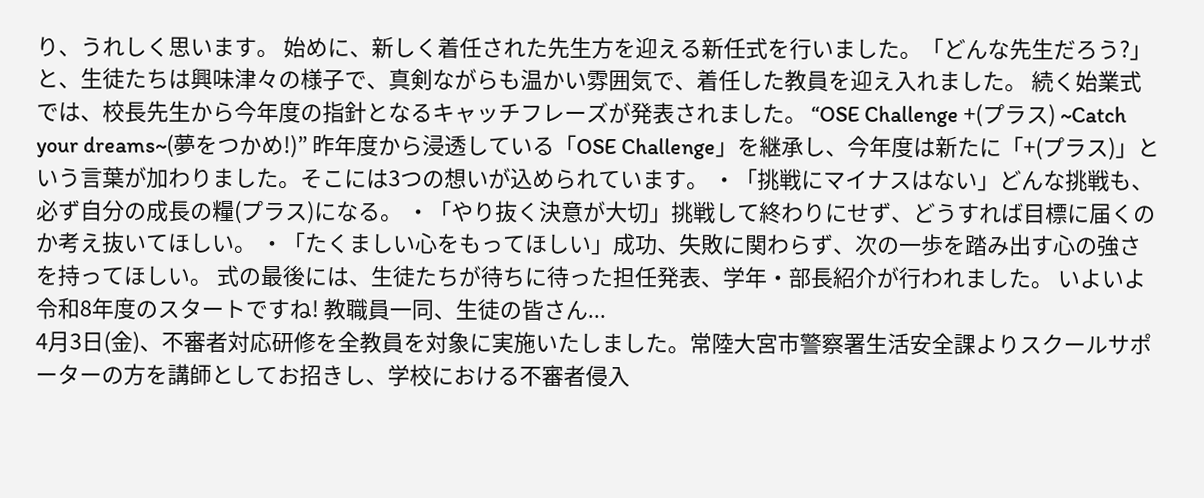り、うれしく思います。 始めに、新しく着任された先生方を迎える新任式を行いました。「どんな先生だろう?」と、生徒たちは興味津々の様子で、真剣ながらも温かい雰囲気で、着任した教員を迎え入れました。 続く始業式では、校長先生から今年度の指針となるキャッチフレーズが発表されました。 “OSE Challenge +(プラス) ~Catch your dreams~(夢をつかめ!)” 昨年度から浸透している「OSE Challenge」を継承し、今年度は新たに「+(プラス)」という言葉が加わりました。そこには3つの想いが込められています。 ・「挑戦にマイナスはない」どんな挑戦も、必ず自分の成長の糧(プラス)になる。 ・「やり抜く決意が大切」挑戦して終わりにせず、どうすれば目標に届くのか考え抜いてほしい。 ・「たくましい心をもってほしい」成功、失敗に関わらず、次の一歩を踏み出す心の強さを持ってほしい。 式の最後には、生徒たちが待ちに待った担任発表、学年・部長紹介が行われました。 いよいよ令和8年度のスタートですね! 教職員一同、生徒の皆さん...
4月3日(金)、不審者対応研修を全教員を対象に実施いたしました。常陸大宮市警察署生活安全課よりスクールサポーターの方を講師としてお招きし、学校における不審者侵入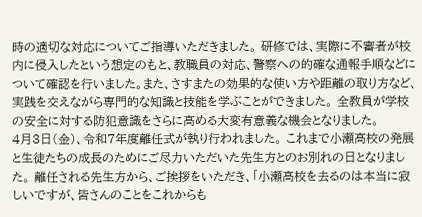時の適切な対応についてご指導いただきました。 研修では、実際に不審者が校内に侵入したという想定のもと、教職員の対応、警察への的確な通報手順などについて確認を行いました。また、さすまたの効果的な使い方や距離の取り方など、実践を交えながら専門的な知識と技能を学ぶことができました。 全教員が学校の安全に対する防犯意識をさらに高める大変有意義な機会となりました。
4月3日(金)、令和7年度離任式が執り行われました。 これまで小瀬高校の発展と生徒たちの成長のためにご尽力いただいた先生方とのお別れの日となりました。 離任される先生方から、ご挨拶をいただき、「小瀬高校を去るのは本当に寂しいですが、皆さんのことをこれからも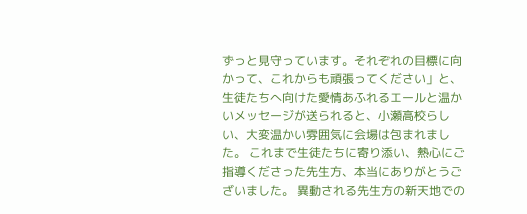ずっと見守っています。それぞれの目標に向かって、これからも頑張ってください」と、生徒たちへ向けた愛情あふれるエールと温かいメッセージが送られると、小瀬高校らしい、大変温かい雰囲気に会場は包まれました。 これまで生徒たちに寄り添い、熱心にご指導くださった先生方、本当にありがとうございました。 異動される先生方の新天地での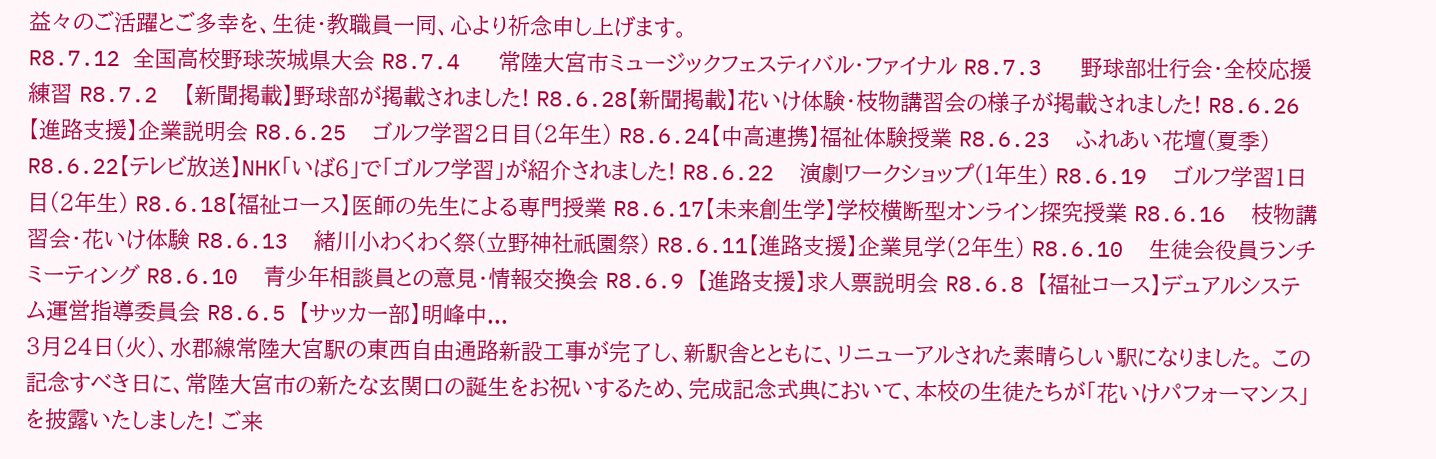益々のご活躍とご多幸を、生徒・教職員一同、心より祈念申し上げます。
R8.7.12 全国高校野球茨城県大会 R8.7.4   常陸大宮市ミュージックフェスティバル・ファイナル R8.7.3   野球部壮行会・全校応援練習 R8.7.2  【新聞掲載】野球部が掲載されました! R8.6.28【新聞掲載】花いけ体験・枝物講習会の様子が掲載されました! R8.6.26【進路支援】企業説明会 R8.6.25  ゴルフ学習2日目(2年生) R8.6.24【中高連携】福祉体験授業 R8.6.23  ふれあい花壇(夏季) R8.6.22【テレビ放送】NHK「いば6」で「ゴルフ学習」が紹介されました! R8.6.22  演劇ワークショップ(1年生) R8.6.19  ゴルフ学習1日目(2年生) R8.6.18【福祉コース】医師の先生による専門授業 R8.6.17【未来創生学】学校横断型オンライン探究授業 R8.6.16  枝物講習会・花いけ体験 R8.6.13  緒川小わくわく祭(立野神社祇園祭) R8.6.11【進路支援】企業見学(2年生) R8.6.10  生徒会役員ランチミーティング R8.6.10  青少年相談員との意見・情報交換会 R8.6.9 【進路支援】求人票説明会 R8.6.8 【福祉コース】デュアルシステム運営指導委員会 R8.6.5 【サッカー部】明峰中...
3月24日(火)、水郡線常陸大宮駅の東西自由通路新設工事が完了し、新駅舎とともに、リニューアルされた素晴らしい駅になりました。 この記念すべき日に、常陸大宮市の新たな玄関口の誕生をお祝いするため、完成記念式典において、本校の生徒たちが「花いけパフォーマンス」を披露いたしました! ご来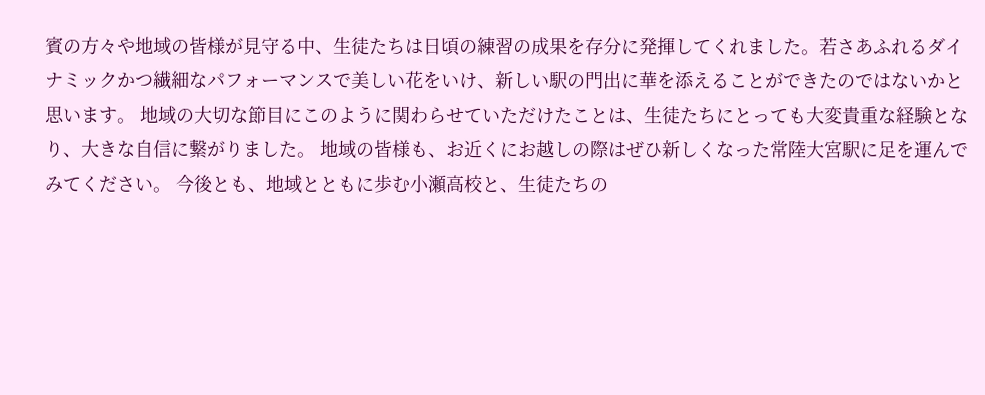賓の方々や地域の皆様が見守る中、生徒たちは日頃の練習の成果を存分に発揮してくれました。若さあふれるダイナミックかつ繊細なパフォーマンスで美しい花をいけ、新しい駅の門出に華を添えることができたのではないかと思います。 地域の大切な節目にこのように関わらせていただけたことは、生徒たちにとっても大変貴重な経験となり、大きな自信に繋がりました。 地域の皆様も、お近くにお越しの際はぜひ新しくなった常陸大宮駅に足を運んでみてください。 今後とも、地域とともに歩む小瀬高校と、生徒たちの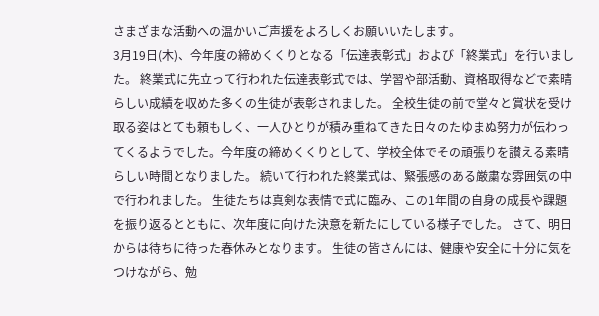さまざまな活動への温かいご声援をよろしくお願いいたします。
3月19日(木)、今年度の締めくくりとなる「伝達表彰式」および「終業式」を行いました。 終業式に先立って行われた伝達表彰式では、学習や部活動、資格取得などで素晴らしい成績を収めた多くの生徒が表彰されました。 全校生徒の前で堂々と賞状を受け取る姿はとても頼もしく、一人ひとりが積み重ねてきた日々のたゆまぬ努力が伝わってくるようでした。今年度の締めくくりとして、学校全体でその頑張りを讃える素晴らしい時間となりました。 続いて行われた終業式は、緊張感のある厳粛な雰囲気の中で行われました。 生徒たちは真剣な表情で式に臨み、この1年間の自身の成長や課題を振り返るとともに、次年度に向けた決意を新たにしている様子でした。 さて、明日からは待ちに待った春休みとなります。 生徒の皆さんには、健康や安全に十分に気をつけながら、勉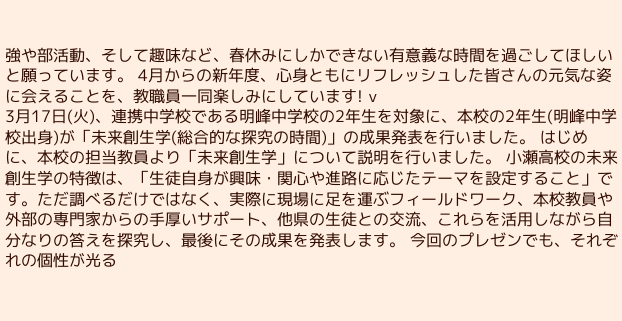強や部活動、そして趣味など、春休みにしかできない有意義な時間を過ごしてほしいと願っています。 4月からの新年度、心身ともにリフレッシュした皆さんの元気な姿に会えることを、教職員一同楽しみにしています! v
3月17日(火)、連携中学校である明峰中学校の2年生を対象に、本校の2年生(明峰中学校出身)が「未来創生学(総合的な探究の時間)」の成果発表を行いました。 はじめに、本校の担当教員より「未来創生学」について説明を行いました。 小瀬高校の未来創生学の特徴は、「生徒自身が興味・関心や進路に応じたテーマを設定すること」です。ただ調べるだけではなく、実際に現場に足を運ぶフィールドワーク、本校教員や外部の専門家からの手厚いサポート、他県の生徒との交流、これらを活用しながら自分なりの答えを探究し、最後にその成果を発表します。 今回のプレゼンでも、それぞれの個性が光る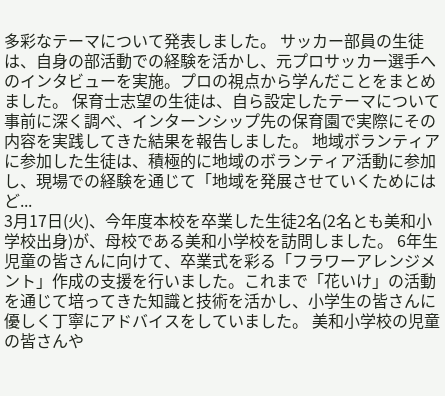多彩なテーマについて発表しました。 サッカー部員の生徒は、自身の部活動での経験を活かし、元プロサッカー選手へのインタビューを実施。プロの視点から学んだことをまとめました。 保育士志望の生徒は、自ら設定したテーマについて事前に深く調べ、インターンシップ先の保育園で実際にその内容を実践してきた結果を報告しました。 地域ボランティアに参加した生徒は、積極的に地域のボランティア活動に参加し、現場での経験を通じて「地域を発展させていくためにはど...
3月17日(火)、今年度本校を卒業した生徒2名(2名とも美和小学校出身)が、母校である美和小学校を訪問しました。 6年生児童の皆さんに向けて、卒業式を彩る「フラワーアレンジメント」作成の支援を行いました。これまで「花いけ」の活動を通じて培ってきた知識と技術を活かし、小学生の皆さんに優しく丁寧にアドバイスをしていました。 美和小学校の児童の皆さんや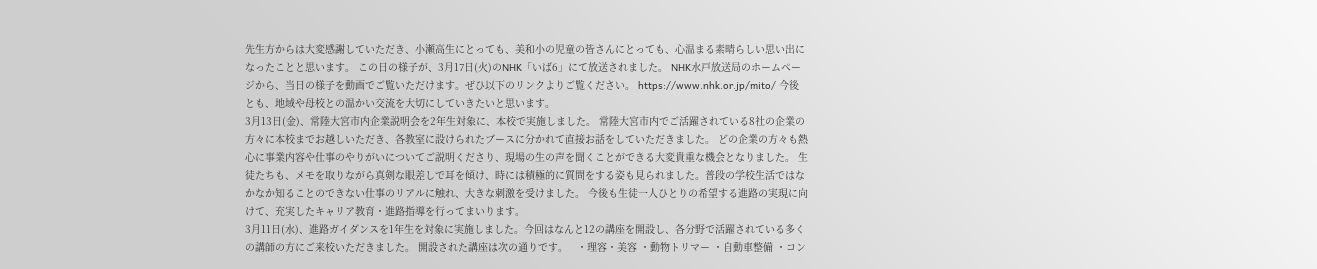先生方からは大変感謝していただき、小瀬高生にとっても、美和小の児童の皆さんにとっても、心温まる素晴らしい思い出になったことと思います。 この日の様子が、3月17日(火)のNHK「いば6」にて放送されました。 NHK水戸放送局のホームページから、当日の様子を動画でご覧いただけます。ぜひ以下のリンクよりご覧ください。 https://www.nhk.or.jp/mito/ 今後とも、地域や母校との温かい交流を大切にしていきたいと思います。
3月13日(金)、常陸大宮市内企業説明会を2年生対象に、本校で実施しました。 常陸大宮市内でご活躍されている8社の企業の方々に本校までお越しいただき、各教室に設けられたブースに分かれて直接お話をしていただきました。 どの企業の方々も熱心に事業内容や仕事のやりがいについてご説明くださり、現場の生の声を聞くことができる大変貴重な機会となりました。 生徒たちも、メモを取りながら真剣な眼差しで耳を傾け、時には積極的に質問をする姿も見られました。普段の学校生活ではなかなか知ることのできない仕事のリアルに触れ、大きな刺激を受けました。 今後も生徒一人ひとりの希望する進路の実現に向けて、充実したキャリア教育・進路指導を行ってまいります。
3月11日(水)、進路ガイダンスを1年生を対象に実施しました。今回はなんと12の講座を開設し、各分野で活躍されている多くの講師の方にご来校いただきました。 開設された講座は次の通りです。   ・理容・美容 ・動物トリマー ・自動車整備 ・コン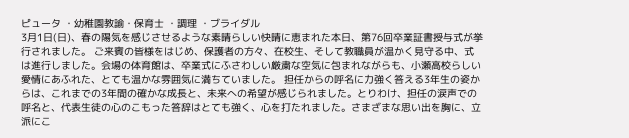ピュータ ・幼稚園教諭・保育士 ・調理 ・ブライダル
3月1日(日)、春の陽気を感じさせるような素晴らしい快晴に恵まれた本日、第76回卒業証書授与式が挙行されました。 ご来賓の皆様をはじめ、保護者の方々、在校生、そして教職員が温かく見守る中、式は進行しました。会場の体育館は、卒業式にふさわしい厳粛な空気に包まれながらも、小瀬高校らしい愛情にあふれた、とても温かな雰囲気に満ちていました。 担任からの呼名に力強く答える3年生の姿からは、これまでの3年間の確かな成長と、未来への希望が感じられました。とりわけ、担任の涙声での呼名と、代表生徒の心のこもった答辞はとても強く、心を打たれました。さまざまな思い出を胸に、立派にこ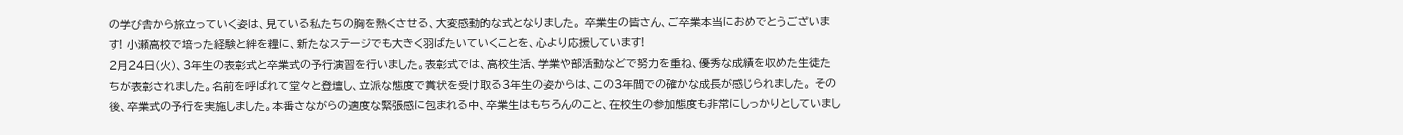の学び舎から旅立っていく姿は、見ている私たちの胸を熱くさせる、大変感動的な式となりました。 卒業生の皆さん、ご卒業本当におめでとうございます! 小瀬高校で培った経験と絆を糧に、新たなステージでも大きく羽ばたいていくことを、心より応援しています!
2月24日(火)、3年生の表彰式と卒業式の予行演習を行いました。表彰式では、高校生活、学業や部活動などで努力を重ね、優秀な成績を収めた生徒たちが表彰されました。名前を呼ばれて堂々と登壇し、立派な態度で賞状を受け取る3年生の姿からは、この3年間での確かな成長が感じられました。 その後、卒業式の予行を実施しました。本番さながらの適度な緊張感に包まれる中、卒業生はもちろんのこと、在校生の参加態度も非常にしっかりとしていまし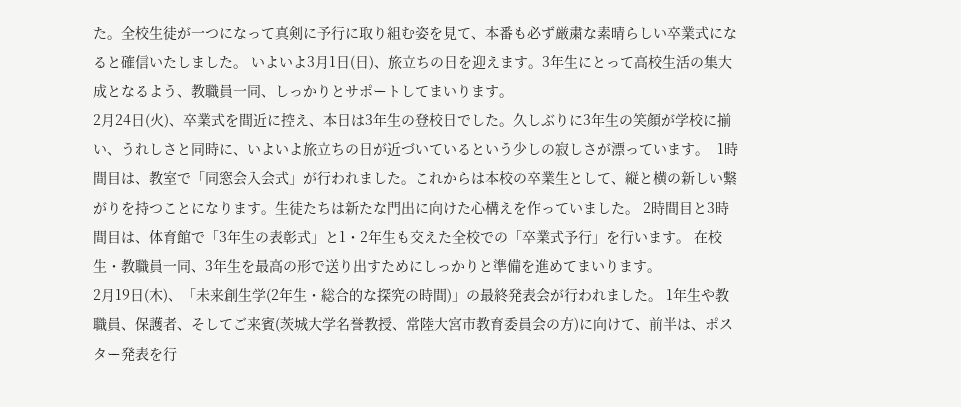た。全校生徒が一つになって真剣に予行に取り組む姿を見て、本番も必ず厳粛な素晴らしい卒業式になると確信いたしました。 いよいよ3月1日(日)、旅立ちの日を迎えます。3年生にとって高校生活の集大成となるよう、教職員一同、しっかりとサポートしてまいります。
2月24日(火)、卒業式を間近に控え、本日は3年生の登校日でした。久しぶりに3年生の笑顔が学校に揃い、うれしさと同時に、いよいよ旅立ちの日が近づいているという少しの寂しさが漂っています。  1時間目は、教室で「同窓会入会式」が行われました。これからは本校の卒業生として、縦と横の新しい繋がりを持つことになります。生徒たちは新たな門出に向けた心構えを作っていました。 2時間目と3時間目は、体育館で「3年生の表彰式」と1・2年生も交えた全校での「卒業式予行」を行います。 在校生・教職員一同、3年生を最高の形で送り出すためにしっかりと準備を進めてまいります。
2月19日(木)、「未来創生学(2年生・総合的な探究の時間)」の最終発表会が行われました。 1年生や教職員、保護者、そしてご来賓(茨城大学名誉教授、常陸大宮市教育委員会の方)に向けて、前半は、ポスター発表を行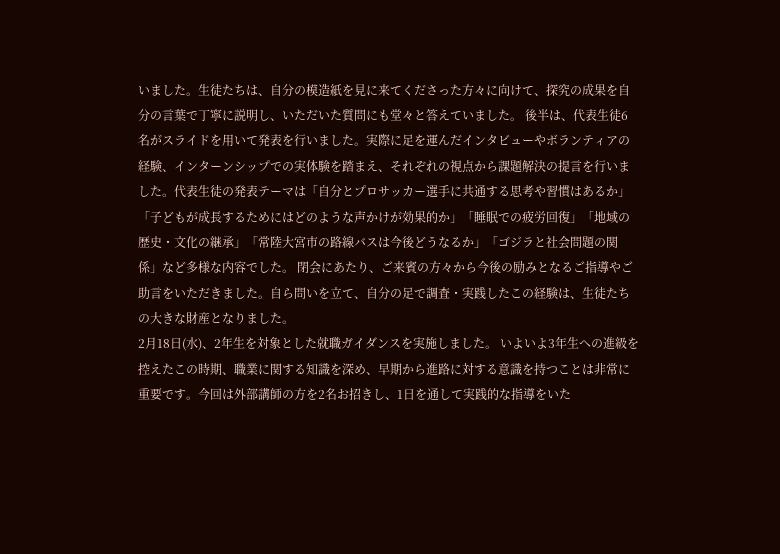いました。生徒たちは、自分の模造紙を見に来てくださった方々に向けて、探究の成果を自分の言葉で丁寧に説明し、いただいた質問にも堂々と答えていました。 後半は、代表生徒6名がスライドを用いて発表を行いました。実際に足を運んだインタビューやボランティアの経験、インターンシップでの実体験を踏まえ、それぞれの視点から課題解決の提言を行いました。代表生徒の発表テーマは「自分とプロサッカー選手に共通する思考や習慣はあるか」「子どもが成長するためにはどのような声かけが効果的か」「睡眠での疲労回復」「地域の歴史・文化の継承」「常陸大宮市の路線バスは今後どうなるか」「ゴジラと社会問題の関係」など多様な内容でした。 閉会にあたり、ご来賓の方々から今後の励みとなるご指導やご助言をいただきました。自ら問いを立て、自分の足で調査・実践したこの経験は、生徒たちの大きな財産となりました。
2月18日(水)、2年生を対象とした就職ガイダンスを実施しました。 いよいよ3年生への進級を控えたこの時期、職業に関する知識を深め、早期から進路に対する意識を持つことは非常に重要です。今回は外部講師の方を2名お招きし、1日を通して実践的な指導をいた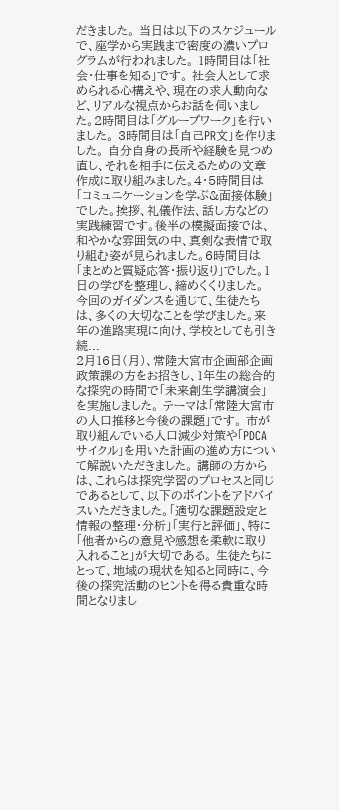だきました。 当日は以下のスケジュールで、座学から実践まで密度の濃いプログラムが行われました。 1時間目は「社会・仕事を知る」です。 社会人として求められる心構えや、現在の求人動向など、リアルな視点からお話を伺いました。2時間目は「グループワーク」を行いました。 3時間目は「自己PR文」を作りました。 自分自身の長所や経験を見つめ直し、それを相手に伝えるための文章作成に取り組みました。4・5時間目は「コミュニケーションを学ぶ&面接体験」でした。挨拶、礼儀作法、話し方などの実践練習です。後半の模擬面接では、和やかな雰囲気の中、真剣な表情で取り組む姿が見られました。6時間目は「まとめと質疑応答・振り返り」でした。1日の学びを整理し、締めくくりました。 今回のガイダンスを通じて、生徒たちは、多くの大切なことを学びました。来年の進路実現に向け、学校としても引き続...
2月16日(月)、常陸大宮市企画部企画政策課の方をお招きし、1年生の総合的な探究の時間で「未来創生学講演会」を実施しました。 テーマは「常陸大宮市の人口推移と今後の課題」です。 市が取り組んでいる人口減少対策や「PDCAサイクル」を用いた計画の進め方について解説いただきました。 講師の方からは、これらは探究学習のプロセスと同じであるとして、以下のポイントをアドバイスいただきました。「適切な課題設定と情報の整理・分析」「実行と評価」、特に「他者からの意見や感想を柔軟に取り入れること」が大切である。 生徒たちにとって、地域の現状を知ると同時に、今後の探究活動のヒントを得る貴重な時間となりまし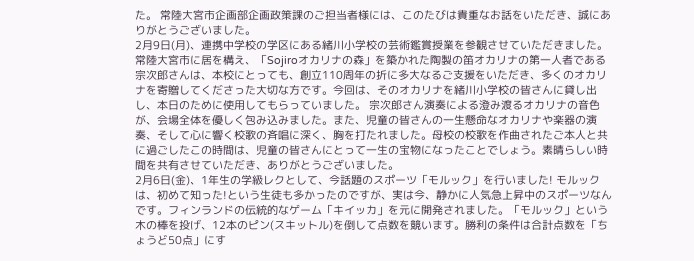た。 常陸大宮市企画部企画政策課のご担当者様には、このたびは貴重なお話をいただき、誠にありがとうございました。
2月9日(月)、連携中学校の学区にある緒川小学校の芸術鑑賞授業を参観させていただきました。 常陸大宮市に居を構え、「Sojiroオカリナの森」を築かれた陶製の笛オカリナの第一人者である宗次郎さんは、本校にとっても、創立110周年の折に多大なるご支援をいただき、多くのオカリナを寄贈してくださった大切な方です。今回は、そのオカリナを緒川小学校の皆さんに貸し出し、本日のために使用してもらっていました。 宗次郎さん演奏による澄み渡るオカリナの音色が、会場全体を優しく包み込みました。また、児童の皆さんの一生懸命なオカリナや楽器の演奏、そして心に響く校歌の斉唱に深く、胸を打たれました。母校の校歌を作曲されたご本人と共に過ごしたこの時間は、児童の皆さんにとって一生の宝物になったことでしょう。素晴らしい時間を共有させていただき、ありがとうございました。
2月6日(金)、1年生の学級レクとして、今話題のスポーツ「モルック」を行いました! モルックは、初めて知った!という生徒も多かったのですが、実は今、静かに人気急上昇中のスポーツなんです。フィンランドの伝統的なゲーム「キイッカ」を元に開発されました。「モルック」という木の棒を投げ、12本のピン(スキットル)を倒して点数を競います。勝利の条件は合計点数を「ちょうど50点」にす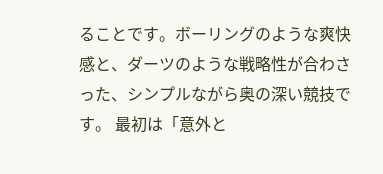ることです。ボーリングのような爽快感と、ダーツのような戦略性が合わさった、シンプルながら奥の深い競技です。 最初は「意外と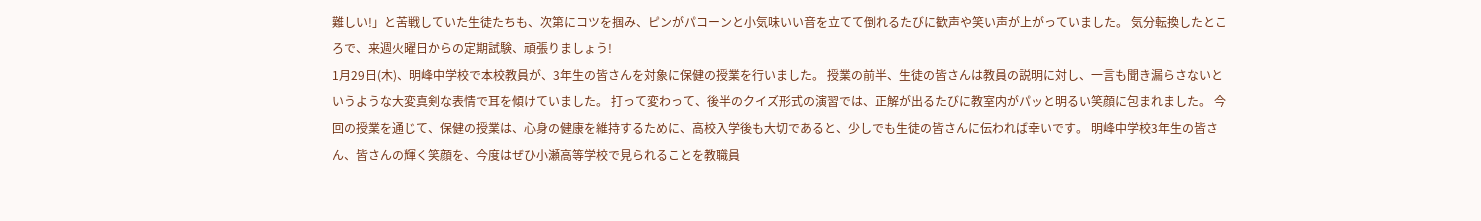難しい!」と苦戦していた生徒たちも、次第にコツを掴み、ピンがパコーンと小気味いい音を立てて倒れるたびに歓声や笑い声が上がっていました。 気分転換したところで、来週火曜日からの定期試験、頑張りましょう!
1月29日(木)、明峰中学校で本校教員が、3年生の皆さんを対象に保健の授業を行いました。 授業の前半、生徒の皆さんは教員の説明に対し、一言も聞き漏らさないというような大変真剣な表情で耳を傾けていました。 打って変わって、後半のクイズ形式の演習では、正解が出るたびに教室内がパッと明るい笑顔に包まれました。 今回の授業を通じて、保健の授業は、心身の健康を維持するために、高校入学後も大切であると、少しでも生徒の皆さんに伝われば幸いです。 明峰中学校3年生の皆さん、皆さんの輝く笑顔を、今度はぜひ小瀬高等学校で見られることを教職員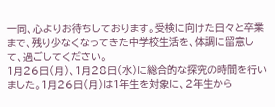一同、心よりお待ちしております。受検に向けた日々と卒業まで、残り少なくなってきた中学校生活を、体調に留意して、過ごしてください。
1月26日(月)、1月28日(水)に総合的な探究の時間を行いました。1月26日(月)は1年生を対象に、2年生から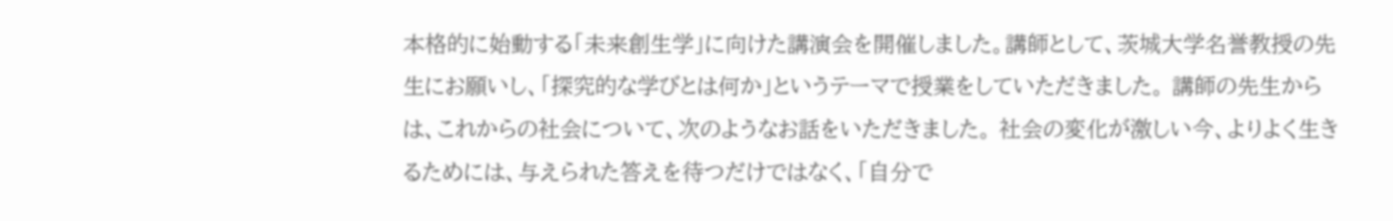本格的に始動する「未来創生学」に向けた講演会を開催しました。講師として、茨城大学名誉教授の先生にお願いし、「探究的な学びとは何か」というテーマで授業をしていただきました。 講師の先生からは、これからの社会について、次のようなお話をいただきました。 社会の変化が激しい今、よりよく生きるためには、与えられた答えを待つだけではなく、「自分で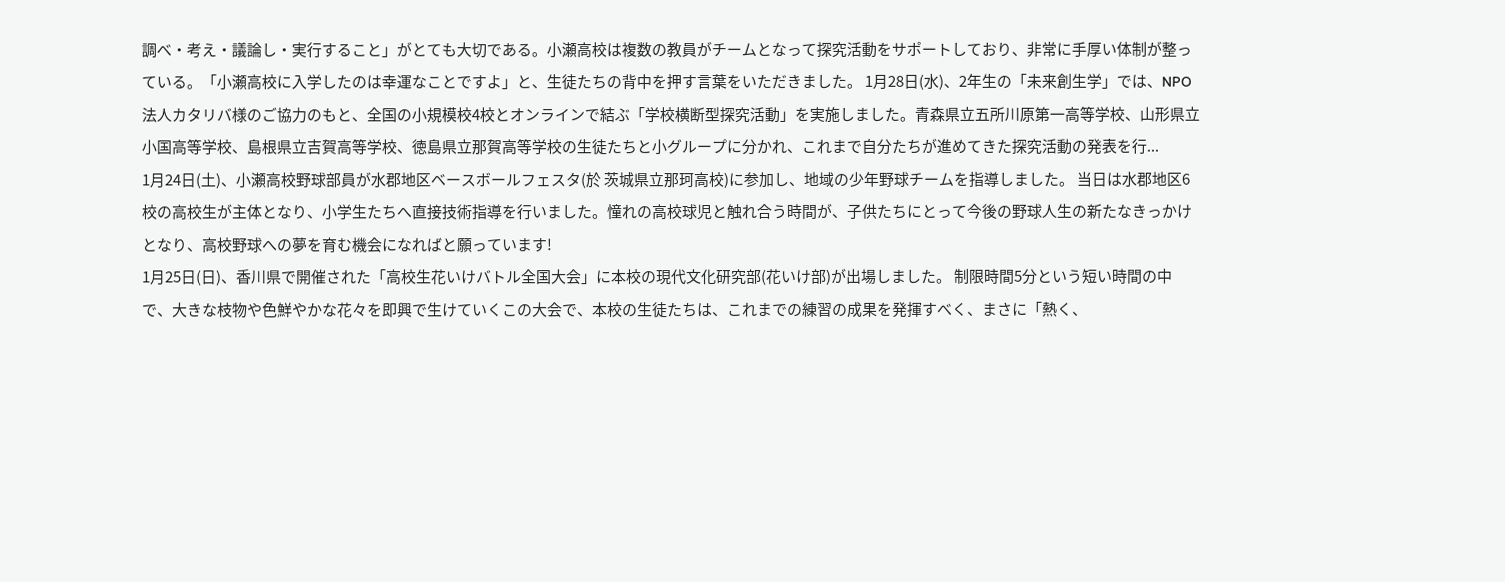調べ・考え・議論し・実行すること」がとても大切である。小瀬高校は複数の教員がチームとなって探究活動をサポートしており、非常に手厚い体制が整っている。「小瀬高校に入学したのは幸運なことですよ」と、生徒たちの背中を押す言葉をいただきました。 1月28日(水)、2年生の「未来創生学」では、NPO法人カタリバ様のご協力のもと、全国の小規模校4校とオンラインで結ぶ「学校横断型探究活動」を実施しました。青森県立五所川原第一高等学校、山形県立小国高等学校、島根県立吉賀高等学校、徳島県立那賀高等学校の生徒たちと小グループに分かれ、これまで自分たちが進めてきた探究活動の発表を行...
1月24日(土)、小瀬高校野球部員が水郡地区ベースボールフェスタ(於 茨城県立那珂高校)に参加し、地域の少年野球チームを指導しました。 当日は水郡地区6校の高校生が主体となり、小学生たちへ直接技術指導を行いました。憧れの高校球児と触れ合う時間が、子供たちにとって今後の野球人生の新たなきっかけとなり、高校野球への夢を育む機会になればと願っています!
1月25日(日)、香川県で開催された「高校生花いけバトル全国大会」に本校の現代文化研究部(花いけ部)が出場しました。 制限時間5分という短い時間の中で、大きな枝物や色鮮やかな花々を即興で生けていくこの大会で、本校の生徒たちは、これまでの練習の成果を発揮すべく、まさに「熱く、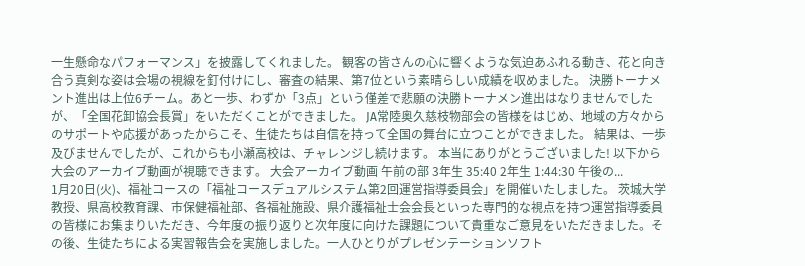一生懸命なパフォーマンス」を披露してくれました。 観客の皆さんの心に響くような気迫あふれる動き、花と向き合う真剣な姿は会場の視線を釘付けにし、審査の結果、第7位という素晴らしい成績を収めました。 決勝トーナメント進出は上位6チーム。あと一歩、わずか「3点」という僅差で悲願の決勝トーナメン進出はなりませんでしたが、「全国花卸協会長賞」をいただくことができました。 JA常陸奥久慈枝物部会の皆様をはじめ、地域の方々からのサポートや応援があったからこそ、生徒たちは自信を持って全国の舞台に立つことができました。 結果は、一歩及びませんでしたが、これからも小瀬高校は、チャレンジし続けます。 本当にありがとうございました! 以下から大会のアーカイブ動画が視聴できます。 大会アーカイブ動画 午前の部 3年生 35:40 2年生 1:44:30 午後の...
1月20日(火)、福祉コースの「福祉コースデュアルシステム第2回運営指導委員会」を開催いたしました。 茨城大学教授、県高校教育課、市保健福祉部、各福祉施設、県介護福祉士会会長といった専門的な視点を持つ運営指導委員の皆様にお集まりいただき、今年度の振り返りと次年度に向けた課題について貴重なご意見をいただきました。その後、生徒たちによる実習報告会を実施しました。一人ひとりがプレゼンテーションソフト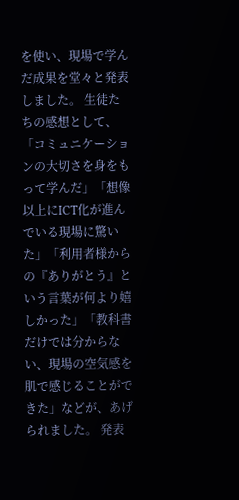を使い、現場で学んだ成果を堂々と発表しました。 生徒たちの感想として、「コミュニケーションの大切さを身をもって学んだ」「想像以上にICT化が進んでいる現場に驚いた」「利用者様からの『ありがとう』という言葉が何より嬉しかった」「教科書だけでは分からない、現場の空気感を肌で感じることができた」などが、あげられました。 発表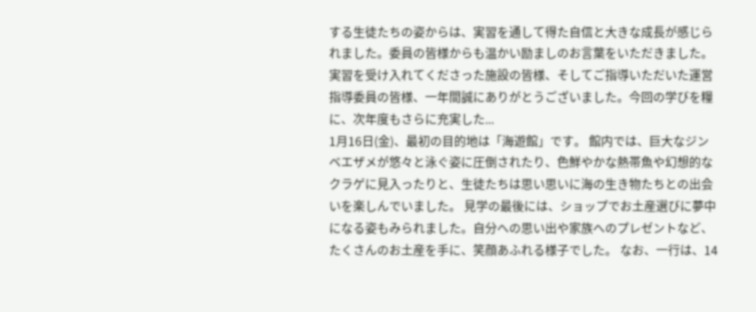する生徒たちの姿からは、実習を通して得た自信と大きな成長が感じられました。委員の皆様からも温かい励ましのお言葉をいただきました。 実習を受け入れてくださった施設の皆様、そしてご指導いただいた運営指導委員の皆様、一年間誠にありがとうございました。今回の学びを糧に、次年度もさらに充実した...
1月16日(金)、最初の目的地は「海遊館」です。 館内では、巨大なジンベエザメが悠々と泳ぐ姿に圧倒されたり、色鮮やかな熱帯魚や幻想的なクラゲに見入ったりと、生徒たちは思い思いに海の生き物たちとの出会いを楽しんでいました。 見学の最後には、ショップでお土産選びに夢中になる姿もみられました。自分への思い出や家族へのプレゼントなど、たくさんのお土産を手に、笑顔あふれる様子でした。 なお、一行は、14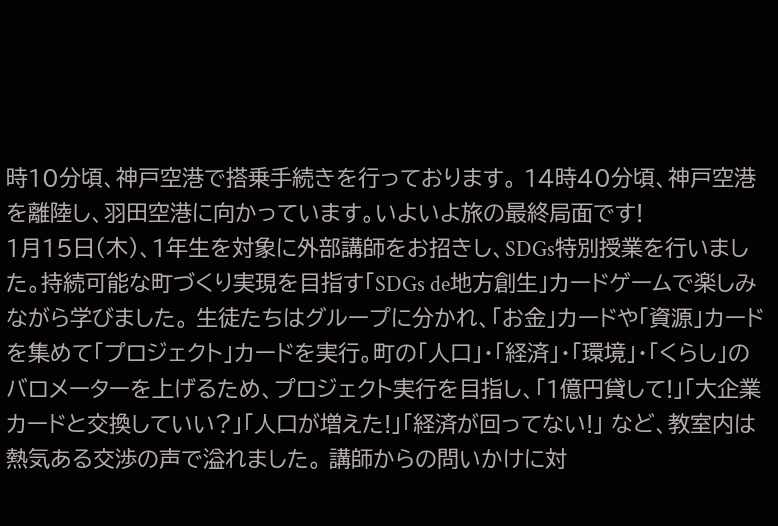時10分頃、神戸空港で搭乗手続きを行っております。 14時40分頃、神戸空港を離陸し、羽田空港に向かっています。いよいよ旅の最終局面です!
1月15日(木)、1年生を対象に外部講師をお招きし、SDGs特別授業を行いました。持続可能な町づくり実現を目指す「SDGs de地方創生」カードゲームで楽しみながら学びました。 生徒たちはグループに分かれ、「お金」カードや「資源」カードを集めて「プロジェクト」カードを実行。町の「人口」・「経済」・「環境」・「くらし」のバロメーターを上げるため、プロジェクト実行を目指し、「1億円貸して!」「大企業カードと交換していい?」「人口が増えた!」「経済が回ってない!」 など、教室内は熱気ある交渉の声で溢れました。 講師からの問いかけに対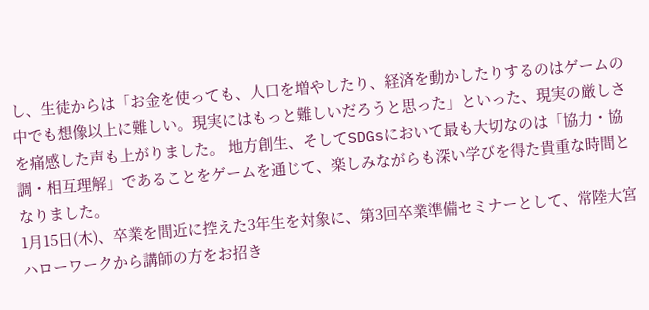し、生徒からは「お金を使っても、人口を増やしたり、経済を動かしたりするのはゲームの中でも想像以上に難しい。現実にはもっと難しいだろうと思った」といった、現実の厳しさを痛感した声も上がりました。 地方創生、そしてSDGsにおいて最も大切なのは「協力・協調・相互理解」であることをゲームを通じて、楽しみながらも深い学びを得た貴重な時間となりました。
1月15日(木)、卒業を間近に控えた3年生を対象に、第3回卒業準備セミナーとして、常陸大宮ハローワークから講師の方をお招き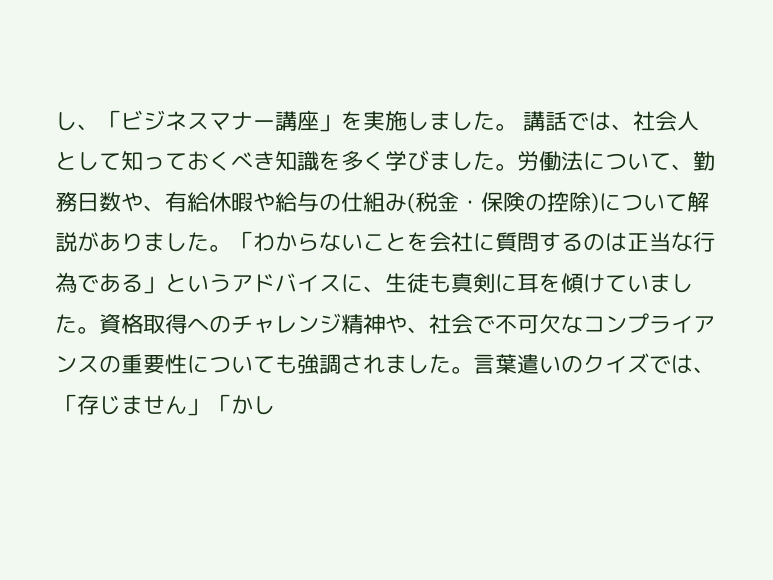し、「ビジネスマナー講座」を実施しました。 講話では、社会人として知っておくべき知識を多く学びました。労働法について、勤務日数や、有給休暇や給与の仕組み(税金・保険の控除)について解説がありました。「わからないことを会社に質問するのは正当な行為である」というアドバイスに、生徒も真剣に耳を傾けていました。資格取得へのチャレンジ精神や、社会で不可欠なコンプライアンスの重要性についても強調されました。言葉遣いのクイズでは、「存じません」「かし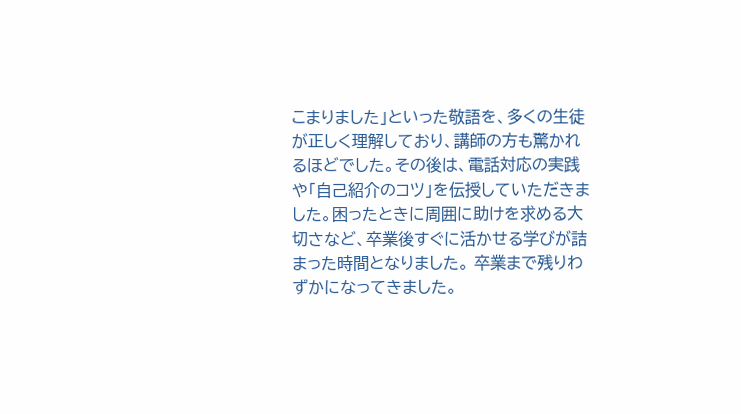こまりました」といった敬語を、多くの生徒が正しく理解しており、講師の方も驚かれるほどでした。その後は、電話対応の実践や「自己紹介のコツ」を伝授していただきました。困ったときに周囲に助けを求める大切さなど、卒業後すぐに活かせる学びが詰まった時間となりました。 卒業まで残りわずかになってきました。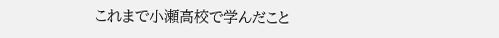これまで小瀬高校で学んだこと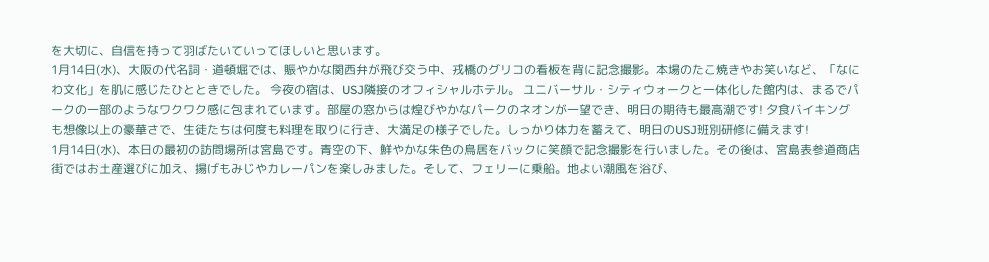を大切に、自信を持って羽ばたいていってほしいと思います。
1月14日(水)、大阪の代名詞・道頓堀では、賑やかな関西弁が飛び交う中、戎橋のグリコの看板を背に記念撮影。本場のたこ焼きやお笑いなど、「なにわ文化」を肌に感じたひとときでした。 今夜の宿は、USJ隣接のオフィシャルホテル。 ユニバーサル・シティウォークと一体化した館内は、まるでパークの一部のようなワクワク感に包まれています。部屋の窓からは煌びやかなパークのネオンが一望でき、明日の期待も最高潮です! 夕食バイキングも想像以上の豪華さで、生徒たちは何度も料理を取りに行き、大満足の様子でした。しっかり体力を蓄えて、明日のUSJ班別研修に備えます!
1月14日(水)、本日の最初の訪問場所は宮島です。青空の下、鮮やかな朱色の鳥居をバックに笑顔で記念撮影を行いました。その後は、宮島表参道商店街ではお土産選びに加え、揚げもみじやカレーパンを楽しみました。そして、フェリーに乗船。地よい潮風を浴び、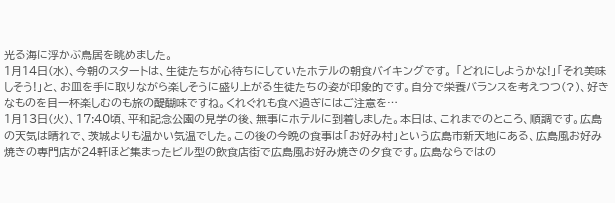光る海に浮かぶ鳥居を眺めました。
1月14日(水)、今朝のスタートは、生徒たちが心待ちにしていたホテルの朝食バイキングです。 「どれにしようかな!」「それ美味しそう!」と、お皿を手に取りながら楽しそうに盛り上がる生徒たちの姿が印象的です。自分で栄養バランスを考えつつ(?)、好きなものを目一杯楽しむのも旅の醍醐味ですね。くれぐれも食べ過ぎにはご注意を…
1月13日(火)、17:40頃、平和記念公園の見学の後、無事にホテルに到着しました。本日は、これまでのところ、順調です。広島の天気は晴れで、茨城よりも温かい気温でした。この後の今晩の食事は「お好み村」という広島市新天地にある、広島風お好み焼きの専門店が24軒ほど集まったビル型の飲食店街で広島風お好み焼きの夕食です。広島ならではの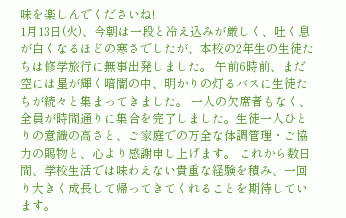味を楽しんでくださいね!
1月13日(火)、今朝は一段と冷え込みが厳しく、吐く息が白くなるほどの寒さでしたが、本校の2年生の生徒たちは修学旅行に無事出発しました。 午前6時前、まだ空には星が輝く暗闇の中、明かりの灯るバスに生徒たちが続々と集まってきました。 一人の欠席者もなく、全員が時間通りに集合を完了しました。生徒一人ひとりの意識の高さと、ご家庭での万全な体調管理・ご協力の賜物と、心より感謝申し上げます。 これから数日間、学校生活では味わえない貴重な経験を積み、一回り大きく成長して帰ってきてくれることを期待しています。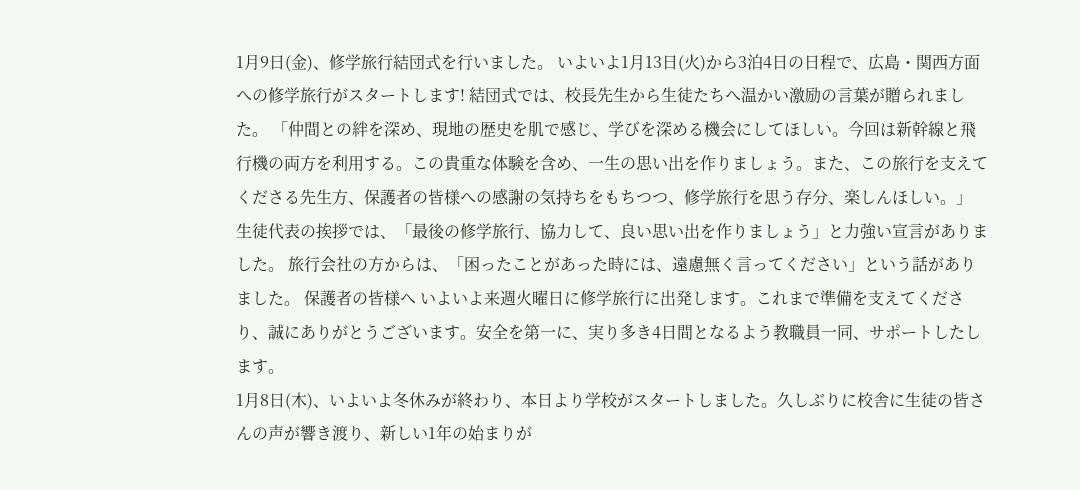1月9日(金)、修学旅行結団式を行いました。 いよいよ1月13日(火)から3泊4日の日程で、広島・関西方面への修学旅行がスタートします! 結団式では、校長先生から生徒たちへ温かい激励の言葉が贈られました。 「仲間との絆を深め、現地の歴史を肌で感じ、学びを深める機会にしてほしい。今回は新幹線と飛行機の両方を利用する。この貴重な体験を含め、一生の思い出を作りましょう。また、この旅行を支えてくださる先生方、保護者の皆様への感謝の気持ちをもちつつ、修学旅行を思う存分、楽しんほしい。」 生徒代表の挨拶では、「最後の修学旅行、協力して、良い思い出を作りましょう」と力強い宣言がありました。 旅行会社の方からは、「困ったことがあった時には、遠慮無く言ってください」という話がありました。 保護者の皆様へ いよいよ来週火曜日に修学旅行に出発します。これまで準備を支えてくださり、誠にありがとうございます。安全を第一に、実り多き4日間となるよう教職員一同、サポートしたします。
1月8日(木)、いよいよ冬休みが終わり、本日より学校がスタートしました。久しぶりに校舎に生徒の皆さんの声が響き渡り、新しい1年の始まりが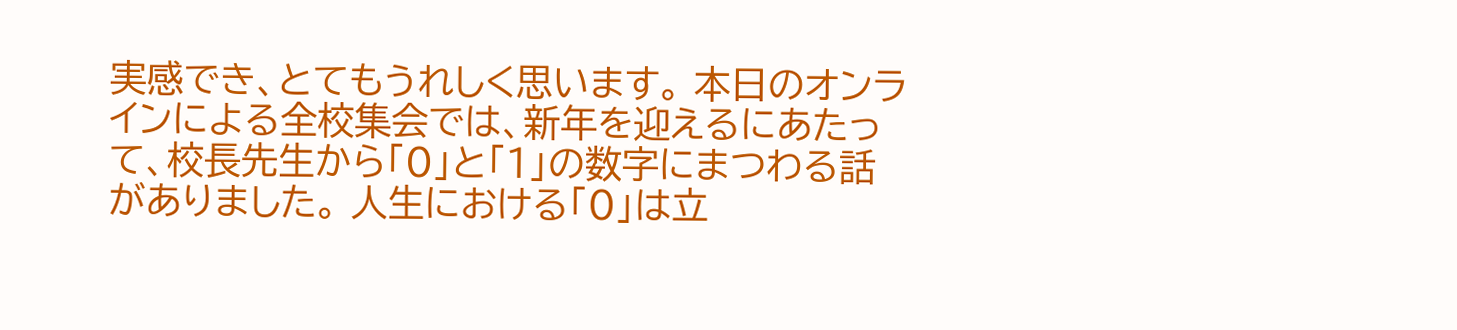実感でき、とてもうれしく思います。 本日のオンラインによる全校集会では、新年を迎えるにあたって、校長先生から「0」と「1」の数字にまつわる話がありました。 人生における「0」は立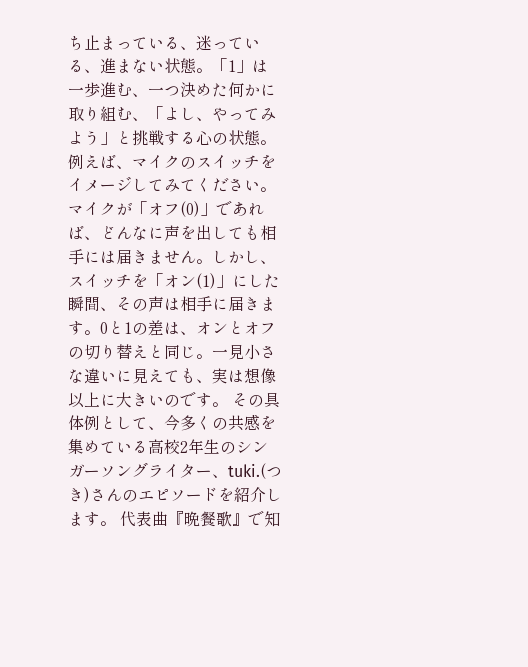ち止まっている、迷っている、進まない状態。「1」は一歩進む、一つ決めた何かに取り組む、「よし、やってみよう」と挑戦する心の状態。 例えば、マイクのスイッチをイメージしてみてください。 マイクが「オフ(0)」であれば、どんなに声を出しても相手には届きません。しかし、スイッチを「オン(1)」にした瞬間、その声は相手に届きます。0と1の差は、オンとオフの切り替えと同じ。一見小さな違いに見えても、実は想像以上に大きいのです。 その具体例として、今多くの共感を集めている高校2年生のシンガーソングライター、tuki.(つき)さんのエピソードを紹介します。 代表曲『晩餐歌』で知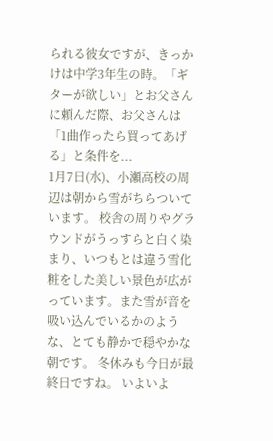られる彼女ですが、きっかけは中学3年生の時。「ギターが欲しい」とお父さんに頼んだ際、お父さんは「1曲作ったら買ってあげる」と条件を...
1月7日(水)、小瀬高校の周辺は朝から雪がちらついています。 校舎の周りやグラウンドがうっすらと白く染まり、いつもとは違う雪化粧をした美しい景色が広がっています。また雪が音を吸い込んでいるかのような、とても静かで穏やかな朝です。 冬休みも今日が最終日ですね。 いよいよ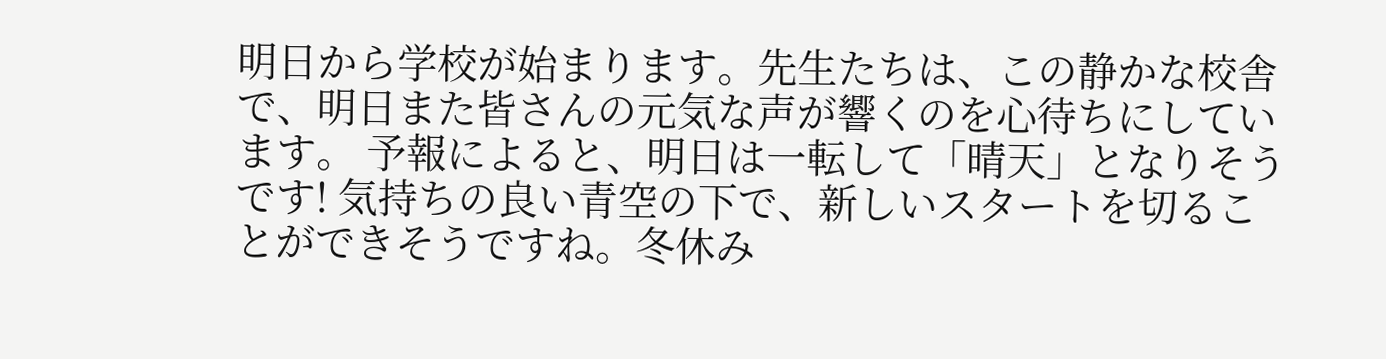明日から学校が始まります。先生たちは、この静かな校舎で、明日また皆さんの元気な声が響くのを心待ちにしています。 予報によると、明日は一転して「晴天」となりそうです! 気持ちの良い青空の下で、新しいスタートを切ることができそうですね。冬休み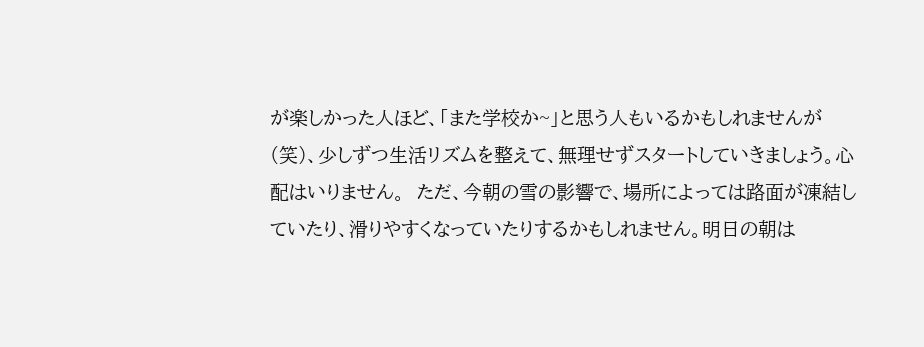が楽しかった人ほど、「また学校か~」と思う人もいるかもしれませんが(笑)、少しずつ生活リズムを整えて、無理せずスタートしていきましょう。心配はいりません。  ただ、今朝の雪の影響で、場所によっては路面が凍結していたり、滑りやすくなっていたりするかもしれません。明日の朝は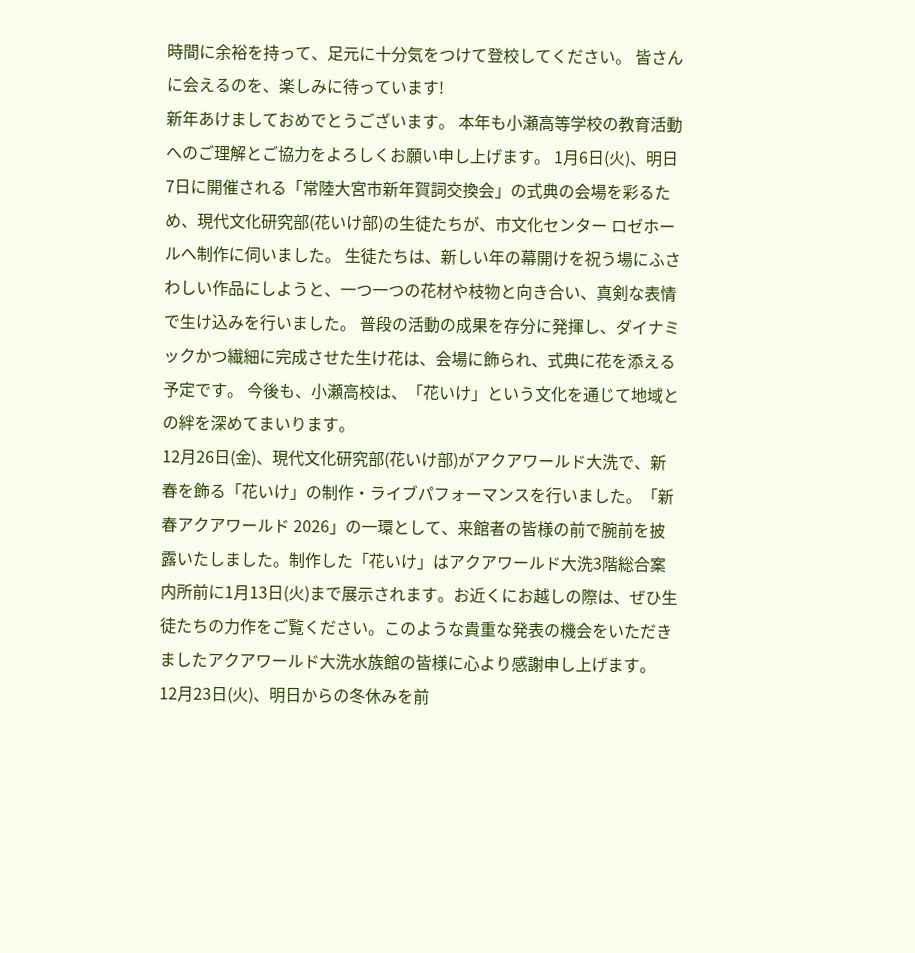時間に余裕を持って、足元に十分気をつけて登校してください。 皆さんに会えるのを、楽しみに待っています!
新年あけましておめでとうございます。 本年も小瀬高等学校の教育活動へのご理解とご協力をよろしくお願い申し上げます。 1月6日(火)、明日7日に開催される「常陸大宮市新年賀詞交換会」の式典の会場を彩るため、現代文化研究部(花いけ部)の生徒たちが、市文化センター ロゼホールへ制作に伺いました。 生徒たちは、新しい年の幕開けを祝う場にふさわしい作品にしようと、一つ一つの花材や枝物と向き合い、真剣な表情で生け込みを行いました。 普段の活動の成果を存分に発揮し、ダイナミックかつ繊細に完成させた生け花は、会場に飾られ、式典に花を添える予定です。 今後も、小瀬高校は、「花いけ」という文化を通じて地域との絆を深めてまいります。
12月26日(金)、現代文化研究部(花いけ部)がアクアワールド大洗で、新春を飾る「花いけ」の制作・ライブパフォーマンスを行いました。「新春アクアワールド 2026」の一環として、来館者の皆様の前で腕前を披露いたしました。制作した「花いけ」はアクアワールド大洗3階総合案内所前に1月13日(火)まで展示されます。お近くにお越しの際は、ぜひ生徒たちの力作をご覧ください。このような貴重な発表の機会をいただきましたアクアワールド大洗水族館の皆様に心より感謝申し上げます。
12月23日(火)、明日からの冬休みを前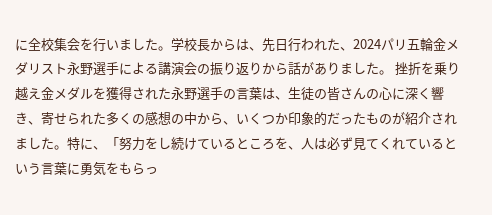に全校集会を行いました。学校長からは、先日行われた、2024パリ五輪金メダリスト永野選手による講演会の振り返りから話がありました。 挫折を乗り越え金メダルを獲得された永野選手の言葉は、生徒の皆さんの心に深く響き、寄せられた多くの感想の中から、いくつか印象的だったものが紹介されました。特に、「努力をし続けているところを、人は必ず見てくれているという言葉に勇気をもらっ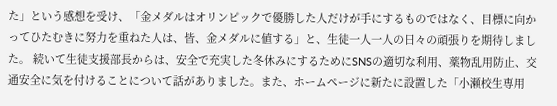た」という感想を受け、「金メダルはオリンピックで優勝した人だけが手にするものではなく、目標に向かってひたむきに努力を重ねた人は、皆、金メダルに値する」と、生徒一人一人の日々の頑張りを期待しました。 続いて生徒支援部長からは、安全で充実した冬休みにするためにSNSの適切な利用、薬物乱用防止、交通安全に気を付けることについて話がありました。また、ホームページに新たに設置した「小瀬校生専用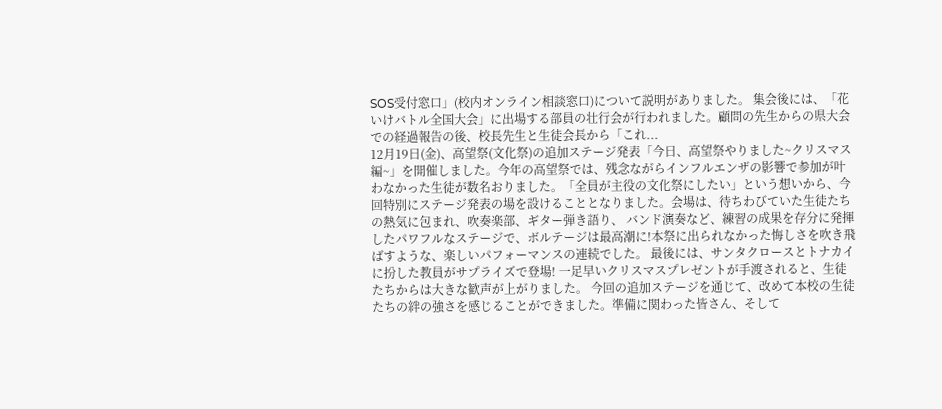SOS受付窓口」(校内オンライン相談窓口)について説明がありました。 集会後には、「花いけバトル全国大会」に出場する部員の壮行会が行われました。顧問の先生からの県大会での経過報告の後、校長先生と生徒会長から「これ...
12月19日(金)、高望祭(文化祭)の追加ステージ発表「今日、高望祭やりました~クリスマス編~」を開催しました。今年の高望祭では、残念ながらインフルエンザの影響で参加が叶わなかった生徒が数名おりました。「全員が主役の文化祭にしたい」という想いから、今回特別にステージ発表の場を設けることとなりました。会場は、待ちわびていた生徒たちの熱気に包まれ、吹奏楽部、ギター弾き語り、 バンド演奏など、練習の成果を存分に発揮したパワフルなステージで、ボルテージは最高潮に!本祭に出られなかった悔しさを吹き飛ばすような、楽しいパフォーマンスの連続でした。 最後には、サンタクロースとトナカイに扮した教員がサプライズで登場! 一足早いクリスマスプレゼントが手渡されると、生徒たちからは大きな歓声が上がりました。 今回の追加ステージを通じて、改めて本校の生徒たちの絆の強さを感じることができました。準備に関わった皆さん、そして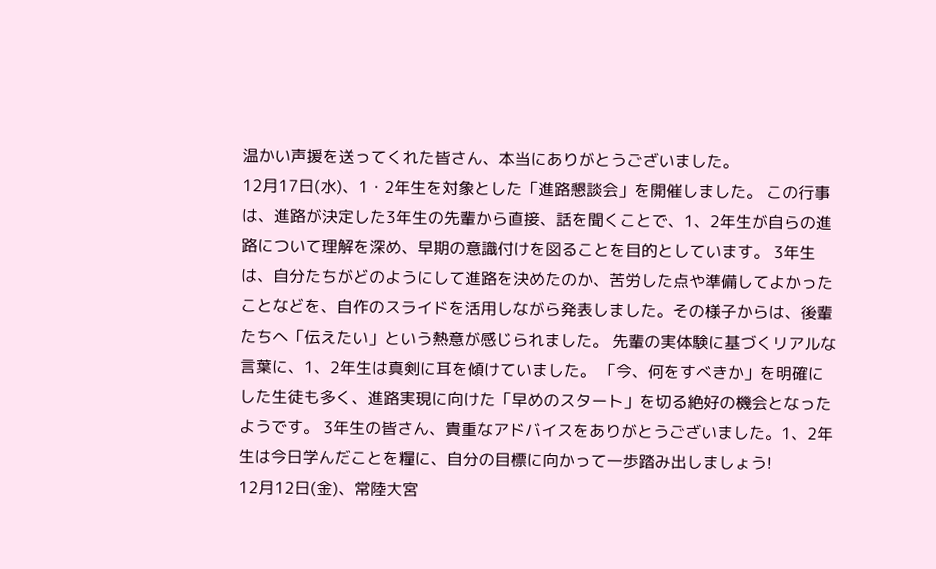温かい声援を送ってくれた皆さん、本当にありがとうございました。
12月17日(水)、1・2年生を対象とした「進路懇談会」を開催しました。 この行事は、進路が決定した3年生の先輩から直接、話を聞くことで、1、2年生が自らの進路について理解を深め、早期の意識付けを図ることを目的としています。 3年生は、自分たちがどのようにして進路を決めたのか、苦労した点や準備してよかったことなどを、自作のスライドを活用しながら発表しました。その様子からは、後輩たちへ「伝えたい」という熱意が感じられました。 先輩の実体験に基づくリアルな言葉に、1、2年生は真剣に耳を傾けていました。 「今、何をすべきか」を明確にした生徒も多く、進路実現に向けた「早めのスタート」を切る絶好の機会となったようです。 3年生の皆さん、貴重なアドバイスをありがとうございました。1、2年生は今日学んだことを糧に、自分の目標に向かって一歩踏み出しましょう!
12月12日(金)、常陸大宮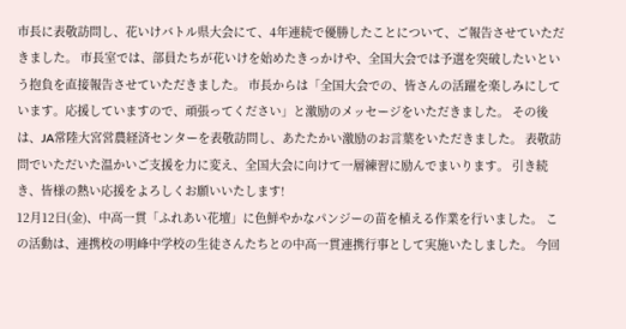市長に表敬訪問し、花いけバトル県大会にて、4年連続で優勝したことについて、ご報告させていただきました。 市長室では、部員たちが花いけを始めたきっかけや、全国大会では予選を突破したいという抱負を直接報告させていただきました。 市長からは「全国大会での、皆さんの活躍を楽しみにしています。応援していますので、頑張ってください」と激励のメッセージをいただきました。 その後は、JA常陸大宮営農経済センターを表敬訪問し、あたたかい激励のお言葉をいただきました。 表敬訪問でいただいた温かいご支援を力に変え、全国大会に向けて一層練習に励んでまいります。 引き続き、皆様の熱い応援をよろしくお願いいたします!
12月12日(金)、中高一貫「ふれあい花壇」に色鮮やかなパンジーの苗を植える作業を行いました。 この活動は、連携校の明峰中学校の生徒さんたちとの中高一貫連携行事として実施いたしました。 今回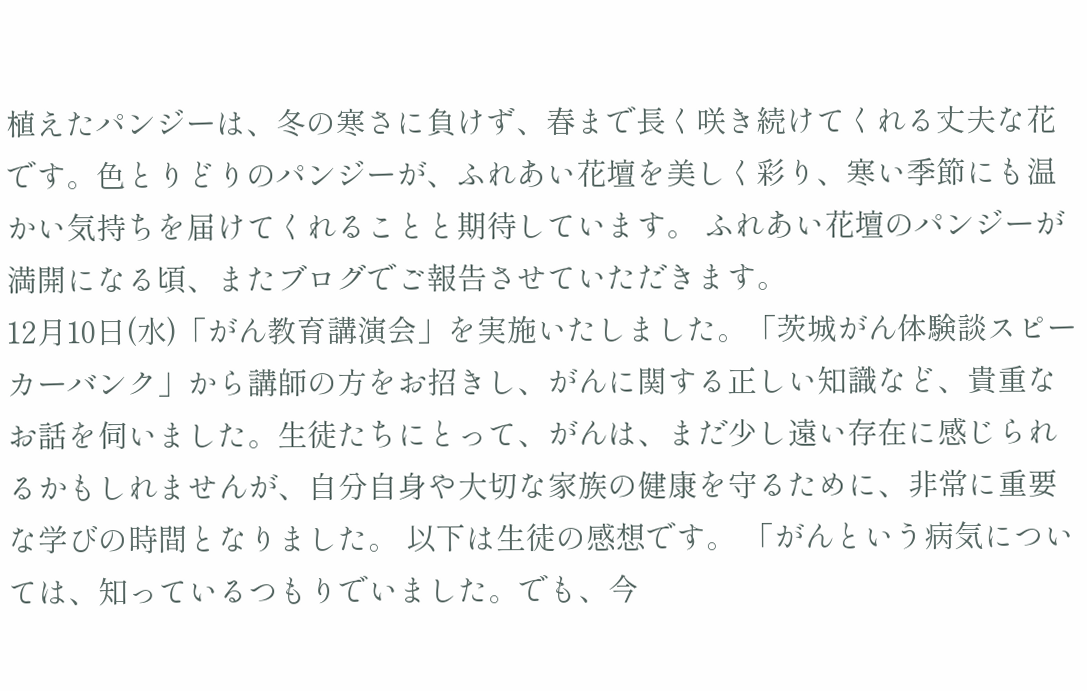植えたパンジーは、冬の寒さに負けず、春まで長く咲き続けてくれる丈夫な花です。色とりどりのパンジーが、ふれあい花壇を美しく彩り、寒い季節にも温かい気持ちを届けてくれることと期待しています。 ふれあい花壇のパンジーが満開になる頃、またブログでご報告させていただきます。
12月10日(水)「がん教育講演会」を実施いたしました。「茨城がん体験談スピーカーバンク」から講師の方をお招きし、がんに関する正しい知識など、貴重なお話を伺いました。生徒たちにとって、がんは、まだ少し遠い存在に感じられるかもしれませんが、自分自身や大切な家族の健康を守るために、非常に重要な学びの時間となりました。 以下は生徒の感想です。 「がんという病気については、知っているつもりでいました。でも、今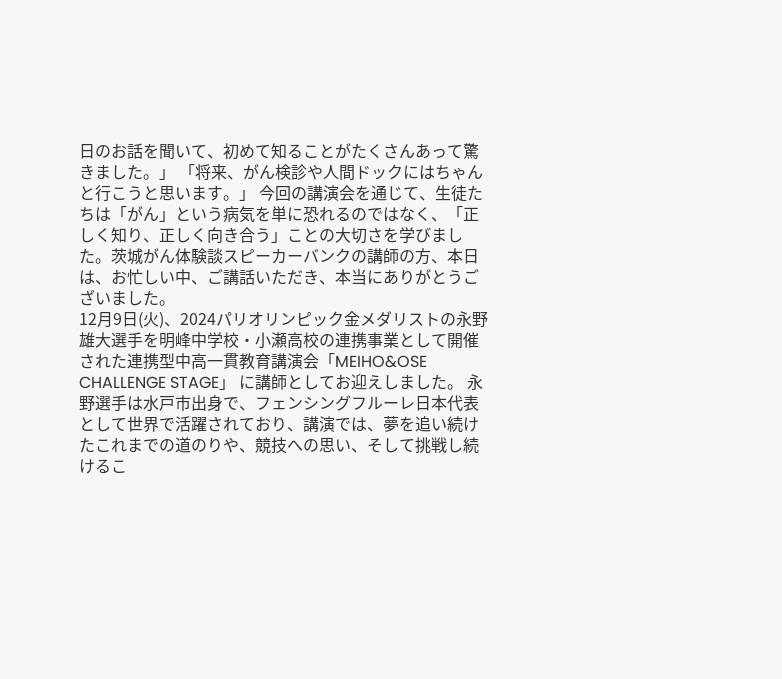日のお話を聞いて、初めて知ることがたくさんあって驚きました。」 「将来、がん検診や人間ドックにはちゃんと行こうと思います。」 今回の講演会を通じて、生徒たちは「がん」という病気を単に恐れるのではなく、「正しく知り、正しく向き合う」ことの大切さを学びました。茨城がん体験談スピーカーバンクの講師の方、本日は、お忙しい中、ご講話いただき、本当にありがとうございました。
12月9日(火)、2024パリオリンピック金メダリストの永野雄大選手を明峰中学校・小瀬高校の連携事業として開催された連携型中高一貫教育講演会「MEIHO&OSE CHALLENGE STAGE」 に講師としてお迎えしました。 永野選手は水戸市出身で、フェンシングフルーレ日本代表として世界で活躍されており、講演では、夢を追い続けたこれまでの道のりや、競技への思い、そして挑戦し続けるこ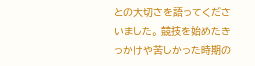との大切さを語ってくださいました。 競技を始めたきっかけや苦しかった時期の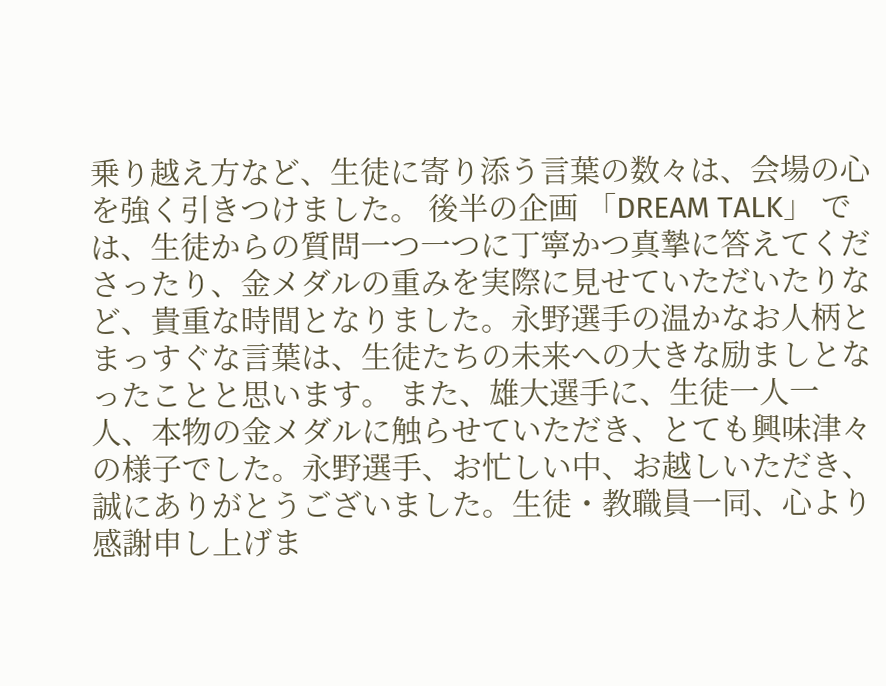乗り越え方など、生徒に寄り添う言葉の数々は、会場の心を強く引きつけました。 後半の企画 「DREAM TALK」 では、生徒からの質問一つ一つに丁寧かつ真摯に答えてくださったり、金メダルの重みを実際に見せていただいたりなど、貴重な時間となりました。永野選手の温かなお人柄とまっすぐな言葉は、生徒たちの未来への大きな励ましとなったことと思います。 また、雄大選手に、生徒一人一人、本物の金メダルに触らせていただき、とても興味津々の様子でした。永野選手、お忙しい中、お越しいただき、誠にありがとうございました。生徒・教職員一同、心より感謝申し上げま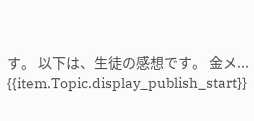す。 以下は、生徒の感想です。 金メ...
{{item.Topic.display_publish_start}}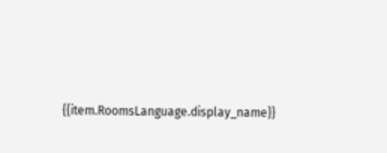{{item.RoomsLanguage.display_name}}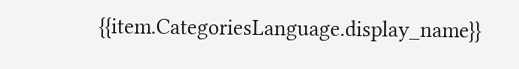{{item.CategoriesLanguage.display_name}}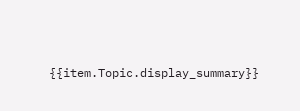{{item.Topic.display_summary}}